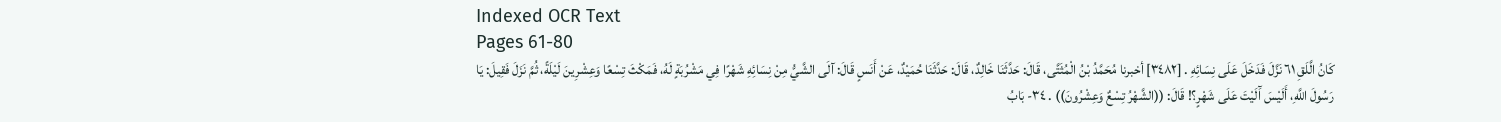Indexed OCR Text
Pages 61-80
كَانُ الَّلَقِ ٦١ نَزَّلَ فَدَخَلَ عَلَى نِسَائِهِ . [٣٤٨٢] أخبرنا مُحَمَّدُ بْنُ الْمُثَتَّى، قَالَ: حَدَّثَنَا خَالِدٌ، قَالَ: حَدَّثَنَا حُمَيْدٌ، عَنْ أَنَسٍ قَالَ: آلَى الشَّيُّ مِنْ نِسَائِهِ شَهْرًا فِي مَشْرُبَةٍ لَهُ، فَمَكْثَ تِسْعًا وَعِشْرِينَ لَيْلَةً، ثُمَّ نَزَلَ فَقِيلَ: يَا رَسُولَ اللَّهِ، أَلَيْسَ آَلَيْتَ عَلَى شَهْرٍ؟! قَالَ: ((الشَّهْرُ تِسْعٌ وَعِشْرُونَ)) . ٣٤- بَابُ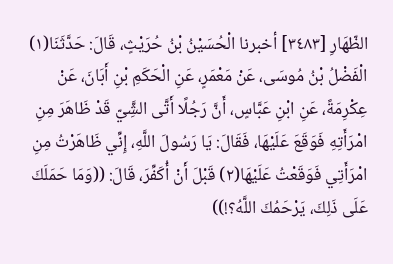الظّهَارِ [٣٤٨٣] أخبرنا الْحُسَيْنُ بْنُ حُرَيْثٍ، قَالَ: حَدَّثَنَا(١) الْفَضْلُ بْنُ مُوسَى، عَنْ مَعْمَرٍ، عَنِ الْحَكَمِ بْنِ أَبَانَ، عَنْ عِكْرِمَةً، عَنِ ابْنِ عَبَّاسٍ، أَنَّ رَجُلًا أَتَّى الشَِّيّ قَدْ ظَاهَرَ مِنِ امْرَأَتِهِ فَوَقَعَ عَلَيْهَا، فَقَالَ: يَا رَسُولَ اللَّهِ، إِنِّي ظَاهَرْتُ مِنِ امْرَأَتِي فَوَقَعْتُ عَلَيْهَا(٢) قَبْلَ أَنْ أُكَفِّرَ، قَالَ: ((وَمَا حَمَلَكَ عَلَى ذَلِكَ، يَرْحَمُكَ اللَّهُ؟!))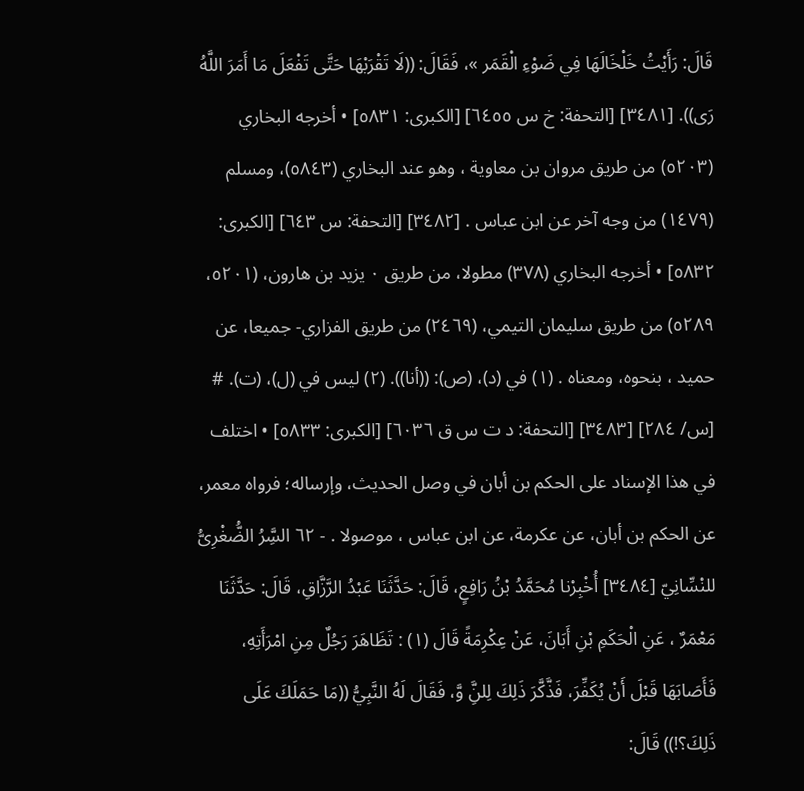قَالَ: رَأَيْتُ خَلْخَالَهَا فِي ضَوْءِ الْقَمَر »، فَقَالَ: ((لَا تَقْرَبْهَا حَتَّى تَفْعَلَ مَا أَمَرَ اللَّهُ رَى)). [٣٤٨١] [التحفة: خ س ٦٤٥٥] [الكبرى: ٥٨٣١] • أخرجه البخاري (٥٢٠٣) من طريق مروان بن معاوية ، وهو عند البخاري (٥٨٤٣)، ومسلم (١٤٧٩) من وجه آخر عن ابن عباس . [٣٤٨٢] [التحفة: س ٦٤٣] [الكبرى: ٥٨٣٢] • أخرجه البخاري (٣٧٨) مطولا، من طريق ٠ يزيد بن هارون، (٥٢٠١، ٥٢٨٩) من طريق سليمان التيمي، (٢٤٦٩) من طريق الفزاري- جميعا، عن حميد ، بنحوه، ومعناه . (١) في (د)، (ص): ((أنا)). (٢) ليس في (ل)، (ت). # [س/ ٢٨٤] [٣٤٨٣] [التحفة: د ت س ق ٦٠٣٦] [الكبرى: ٥٨٣٣] • اختلف في هذا الإسناد على الحكم بن أبان في وصل الحديث، وإرساله؛ فرواه معمر، عن الحكم بن أبان، عن عكرمة، عن ابن عباس ، موصولا . - ٦٢ السَِّرُ الضُّغْرِىُّ للنْسِّانِيّ [٣٤٨٤] أُخْبِرْنا مُحَمَّدُ بْنُ رَافِعٍ، قَالَ: حَدَّثَنَا عَبْدُ الرَّزَّاقِ، قَالَ: حَدَّثَنَا مَعْمَرٌ ، عَنِ الْحَكَمِ بْنِ أَبَانَ، عَنْ عِكْرِمَةً قَالَ (١) : تَظَاهَرَ رَجُلٌ مِنِ امْرَأَتِهِ، فَأَصَابَهَا قَبْلَ أَنْ يُكَفِّرَ، فَذَّكَّرَ ذَلِكَ لِلنَِّ وَّ، فَقَالَ لَهُ النَّبِيُّ ((مَا حَمَلَكَ عَلَى ذَلِكَ؟!)) قَالَ: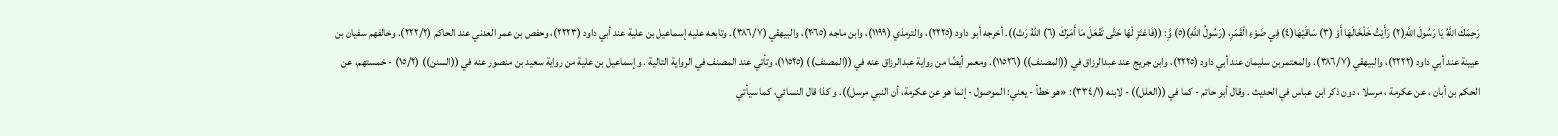رَحِمَكَ اللَّهُ يَا رَسُولَ اللَّهِ(٢) رَأَيْتُ خَلْخَالَهَا أَوْ (٣) سَاقَيْهَا(٤) فِي ضَوْءِ الْقَمَرِ، (رَسُولُ اللَّهِ)(٥) وَِّ: ((فَاعْتَزِ لْهَا حَتَّى تَفْعَلَ مَا أَمَرَكَ (٦) اللّهُ رَتْ)). أخرجه أبو داود (٢٢٢٥)، والترمذي (١١٩٩)، وابن ماجه (٢٠٦٥)، والبيهقي (٣٨٦/٧). وتابعه عليه إسماعيل بن علية عند أبي داود (٢٢٢٣)، وحفص بن عمر العدني عند الحاكم (٢٢٢/٢). وخالفهم سفيان بن عيينة عند أبي داود (٢٢٢٢)، والبيهقي (٣٨٦/٧). والمعتمربن سليمان عند أبي داود (٢٢٢٥)، وابن جريج عند عبدالرزاق في ((المصنف)) (١١٥٢٦). ومعمر أيضًا من رواية عبدالرزاق عنه في ((المصنف)) (١١٥٢٥)، وتأتي عند المصنف في الرواية التالية . وإسماعيل بن علية من رواية سعيد بن منصور عنه في ((السنن)) (١٥/٢) - خمستهم، عن الحكم بن أبان ، عن عكرمة ، مرسلا ، دون ذكر ابن عباس في الحديث . وقال أبو حاتم - كما في ((العلل)) - لابنه (٣٣٤/١): «هو خطأ - يعني: الموصول - إنما هو عن عكرمة، أن النبي مرسل)). و کذا قال النسائي، كما سيأتي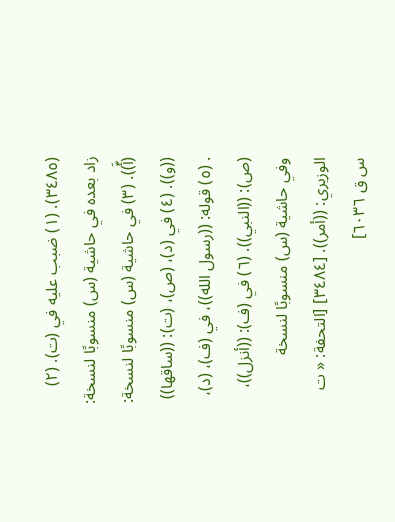(٣٤٨٥). (١) ضبب عليه في (ت). (٢) زاد بعده في حاشية (س) منسوبًا لنسخة: (أَّ)). (٣) في حاشية (س) منسوبًا لنسخة: ((و)). (٤) في (د)، (ص)، (ت): ((ساقها)) . (٥) قوله: ((رسول الله))، في (ف)، (د)، (ص): ((النبي)). (٦) في (ف): ((أنزل))، وفي حاشية (س) منسوبًا لنسخة الوزيري: ((أمر)). [٣٤٨٤] [التحفة: « ت س ق ٦٠٣٦]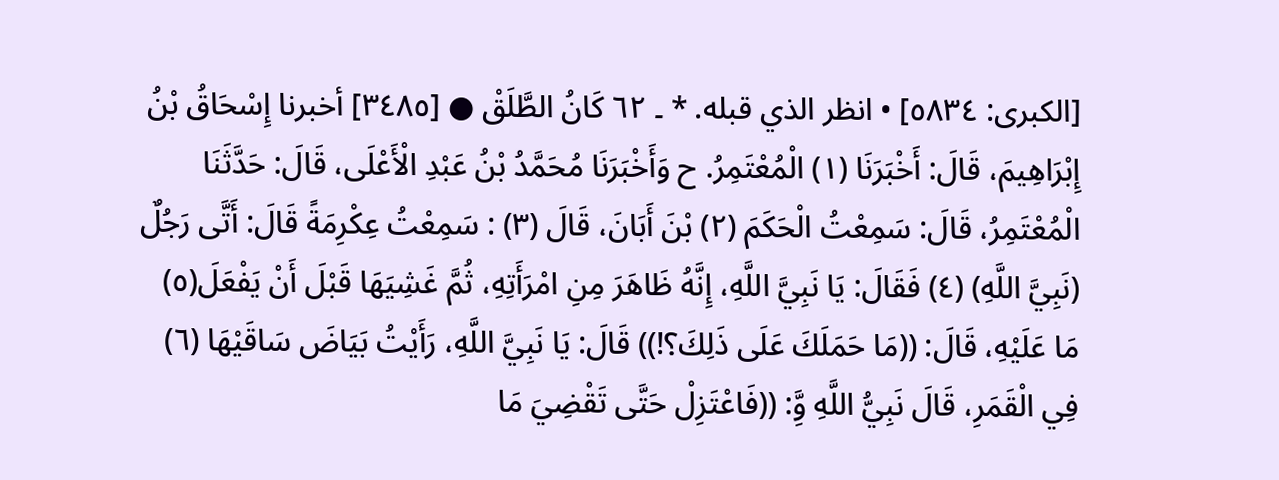[الكبرى: ٥٨٣٤] • انظر الذي قبله. * ۔ ٦٢ كَانُ الطَّلَقْ ● [٣٤٨٥] أخبرنا إِسْحَاقُ بْنُ إِبْرَاهِيمَ، قَالَ: أَخْبَرَنَا (١) الْمُعْتَمِرُ. ح وَأَخْبَرَنَا مُحَمَّدُ بْنُ عَبْدِ الْأَعْلَى، قَالَ: حَدَّثَنَا الْمُعْتَمِرُ، قَالَ: سَمِعْتُ الْحَكَمَ (٢) بْنَ أَبَانَ، قَالَ (٣) : سَمِعْتُ عِكْرِمَةً قَالَ: أَتَّى رَجُلٌ (نَبِيَّ اللَّهِ) (٤) فَقَالَ: يَا نَبِيَّ اللَّهِ، إِنَّهُ ظَاهَرَ مِنِ امْرَأَتِهِ، ثُمَّ غَشِيَهَا قَبْلَ أَنْ يَفْعَلَ(٥) مَا عَلَيْهِ، قَالَ: ((مَا حَمَلَكَ عَلَى ذَلِكَ؟!)) قَالَ: يَا نَبِيَّ اللَّهِ، رَأَيْتُ بَيَاضَ سَاقَيْهَا (٦) فِي الْقَمَرِ، قَالَ نَبِيُّ اللَّهِ وَِّ: ((فَاعْتَزِلْ حَتَّى تَقْضِيَ مَا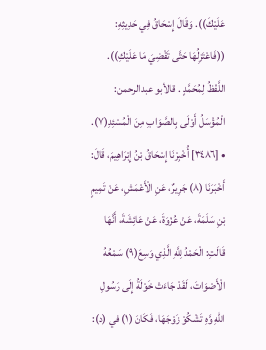عَلَيْكَ)). وَقَالَ إِسْحَاقُ فِي حَدِيثِهِ: ((فَاعْتَزِلُهَا حَتَّى تَقْضِيَ مَا عَلَيْكِ)). اللَّفْظُ لِمُحَمَّدٍ . قالأبو عبدالرحمن: الْمُؤْسَلُ أَوْلَى بِالصَّوَابِ مِنَ الْمُسْئِدِ(٧). • [٣٤٨٦] أُخْبِرْنَا إِسْحَاقُ بْنُ إِبْرَاهِيمَ، قَالَ: أَخْبَرَنَا (٨) جَرِيرٌ، عَنِ الْأَعْمَشِ، عَنْ تَمِيمٍ بْنِ سَلَمَةَ، عَنْ عُزْوَةَ، عَنْ عَائِشَةَ، أَنَّهَا قَالَتِ: الْحَمْدُ لِلَّهِ الَّذِي وَسِعَ(٩) سَمْعُهُ الْأَصْوَاتَ، لَقَدْ جَاءَتْ خَوْلَةُ إِلَى رَسُولِ اللّهِ وَّهِ تَشْكُوْ زَوْجَهَا، فَكَانَ (١) في (د):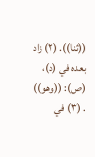((ثنا)). (٢) زاد بعده في (د)، (ص): ((وهو)) . (٣) في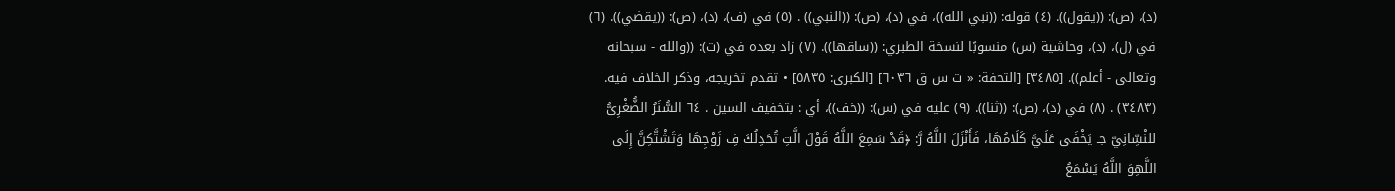(د)، (ص): ((يقول)). (٤) قوله: ((نبي الله))، في (د)، (ص): ((النبي)) . (٥) في (ف)، (د)، (ص): ((يقضي)). (٦) في (ل)، (د)، وحاشية (س) منسوبًا لنسخة الطبري: ((ساقها)). (٧) زاد بعده في (ت): ((والله - سبحانه وتعالى - أعلم)). [٣٤٨٥] [التحفة: « ت س ق ٦٠٣٦] [الكبرى: ٥٨٣٥] • تقدم تخريجه، وذكر الخلاف فيه. (٣٤٨٣) . (٨) في (د)، (ص): ((ثنا)). (٩) عليه في (س): ((خف))، أي : بتخفيف السين . ٦٤ السُّنَرُ الضُّغْرِىُّ للنْسِّانِيّ جـ يَخْفَى عَلَيَّ كَلَامُهَا، فَأَنْزَلَ اللَّهُ رَّ: ﴿قَدْ سَمِعَ اللَّهُ قَوْلَ الَّتِ تُحَدِلُكَ فِ زَوْجِهَا وَتَشْتَّكِنَّ إِلَى اللَّهِوَ اللَّهُ يَسْمَعُ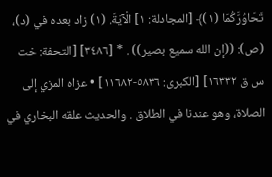تَحَاوُرَّكُمَا (١)﴾ [المجادلة: ١] الْآيَةَ. (١) زاد بعده في (د)، (ص): ((إن الله سميع بصير)) . * [٣٤٨٦] [التحفة: خت س ق ١٦٣٣٢] [الكبرى: ٥٨٣٦-١١٦٨٢] • عزاه المزي إلى الصلاة، وهو عندنا في الطلاق . والحديث علقه البخاري في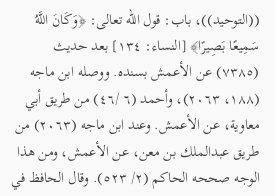((التوحيد))، باب: قول الله تعالى: ﴿وَكَانَ اللَّهُ سَمِيعًا بَصِيرًا﴾ [النساء: ١٣٤] بعد حديث (٧٣٨٥) عن الأعمش بسنده. ووصله ابن ماجه (١٨٨، ٢٠٦٣)، وأحمد (٦ /٤٦) من طريق أبي معاوية، عن الأعمش. وعند ابن ماجه (٢٠٦٣) من طريق عبدالملك بن معن، عن الأعمش، ومن هذا الوجه صححه الحاكم (٢/ ٥٢٣). وقال الحافظ في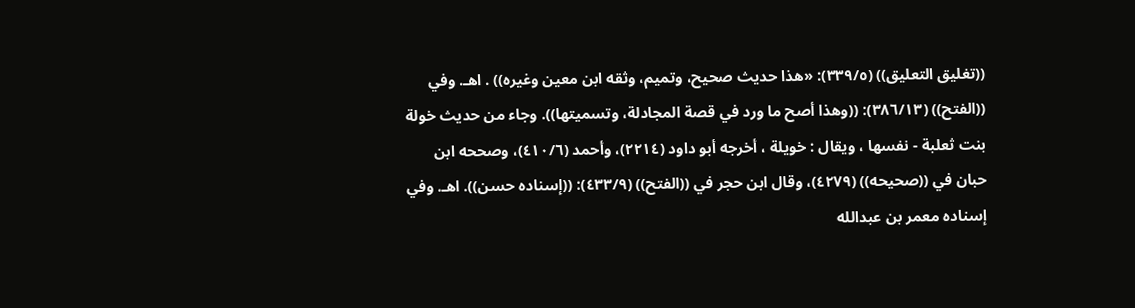((تغليق التعليق)) (٣٣٩/٥): «هذا حديث صحيح، وتميم، وثقه ابن معين وغيره)) . اهـ. وفي ((الفتح)) (٣٨٦/١٣): ((وهذا أصح ما ورد في قصة المجادلة، وتسميتها)). وجاء من حديث خولة بنت ثعلبة - نفسها ، ويقال : خويلة ، أخرجه أبو داود (٢٢١٤)، وأحمد (٤١٠/٦)، وصححه ابن حبان في ((صحيحه)) (٤٢٧٩)، وقال ابن حجر في ((الفتح)) (٤٣٣/٩): ((إسناده حسن)). اهـ. وفي إسناده معمر بن عبدالله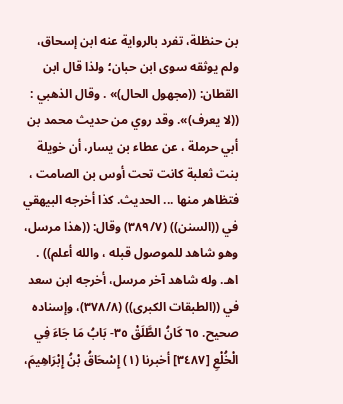بن حنظلة، تفرد بالرواية عنه ابن إسحاق، ولم يوثقه سوى ابن حبان؛ ولذا قال ابن القطان: ((مجهول الحال)» . وقال الذهبي : ((لا یعرف)». وقد روي من حديث محمد بن أبي حرملة ، عن عطاء بن يسار، أن خويلة بنت ثعلبة كانت تحت أوس بن الصامت ، فتظاهر منها ... الحديث. كذا أخرجه البيهقي في ((السنن)) (٣٨٩/٧) وقال: ((هذا مرسل، وهو شاهد للموصول قبله ، والله أعلم)) . اهـ. وله شاهد آخر مرسل، أخرجه ابن سعد في ((الطبقات الكبرى)) (٣٧٨/٨)، وإسناده صحيح. ٦٥ كَانُ الطَّلَقْ ٣٥- بَابُ مَا جَاءَ فِي الْخُلْعِ [٣٤٨٧] أخبرنا (١) إِسْحَاقُ بْنُ إِبْرَاهِيمَ،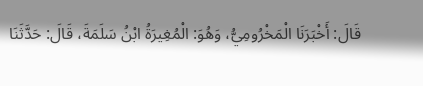قَالَ: أَخْبَرَنَا الْمَخْرُومِيُّ، وَهُوَ: الْمُغِيرَةُ ابْنُ سَلَمَةَ، قَالَ: حَدَّثَنَا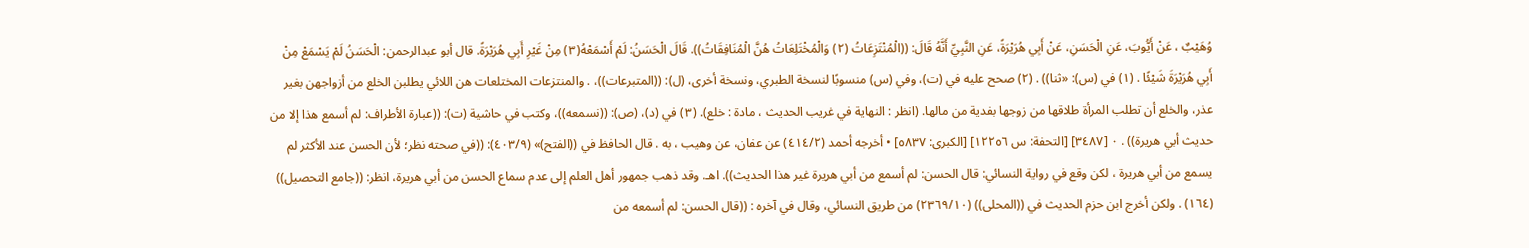وُهَيْبٌ ، عَنْ أَيُّوبَ، عَنِ الْحَسَنِ، عَنْ أَبِي هُرَيْرَةً، عَنِ النَّبِيِّ أَنَّهُ قَالَ: ((الْمُنْتَزِعَاتُ (٢) وَالْمُخْتَلِعَاتُ هُنَّ الْمُنَافِقَاتُ)). قَالَ الْحَسَنُ: لَمْ أَسْمَعْهُ(٣) مِنْ غَيْرِ أَبِي هُرَيْرَةً. قال أبو عبدالرحمن: الْحَسَنُ لَمْ يَسْمَعْ مِنْ أَبِي هُرَيْرَةَ شَيْئًا . (١) في (س): «ثنا)) . (٢) صحح عليه في (ت)، وفي (س) منسوبًا لنسخة الطبري، ونسخة أخرى، (ل): ((المتبرعات))، . والمنتزعات المختلعات هن اللائي يطلبن الخلع من أزواجهن بغير عذر، والخلع أن تطلب المرأة طلاقها من زوجها بفدية من مالها. (انظر : النهاية في غريب الحديث ، مادة : خلع). (٣) في (د)، (ص): ((نسمعه))، وكتب في حاشية (ت): ((عبارة الأطراف: لم أسمع هذا إلا من حديث أبي هريرة)) . ٠ [٣٤٨٧] [التحفة: س ١٢٢٥٦] [الكبرى: ٥٨٣٧] • أخرجه أحمد (٤١٤/٢) عن عفان، عن وهيب ، به . قال الحافظ في ((الفتح)» (٤٠٣/٩): ((في صحته نظر؛ لأن الحسن عند الأكثر لم يسمع من أبي هريرة ، لكن وقع في رواية النسائي: قال الحسن: لم أسمع من أبي هريرة غير هذا الحديث)). اهـ. وقد ذهب جمهور أهل العلم إلى عدم سماع الحسن من أبي هريرة، انظر: ((جامع التحصيل)) (١٦٤) . ولكن أخرج ابن حزم الحديث في ((المحلى)) (٢٣٦٩/١٠) من طريق النسائي، وقال في آخره : ((قال الحسن: لم أسمعه من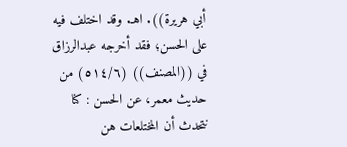أبي هريرة)). اهـ. وقد اختلف فيه على الحسن؛ فقد أخرجه عبدالرزاق في ((المصنف)) (٥١٤/٦) من حديث معمر، عن الحسن : كنا نتحدث أن المختلعات هن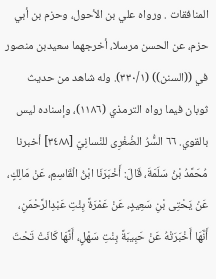المنافقات . ورواه علي بن الأحول، وحزم بن أبي حزم، عن الحسن مرسلا، أخرجهما سعيدبن منصور في ((السنن)) (٣٣٠/١). وله شاهد من حديث ثوبان فيما رواه الترمذي (١١٨٦)، وإسناده ليس بالقوي. ٦٦ السَُّرُ الضُغْرِى للنْسانِيّ [٣٤٨٨] أخبرنا مُحَمَّدُ بْنُ سَلَمَةَ، قَالَ: أَخْبَرَنَا ابْنُ الْقَاسِمِ، عَنْ مَالِكٍ، عَنْ يَحْتِى بْنِ سَعِيدٍ، عَنْ عَمْرَةً بِئْتِ عَبْدِالرَّحْمَنِ، أَنَّهَا أَخْبَرَتْهُ عَنْ حَبِيبَةً بِنْتِ سَهْلٍ، أَنَّهَا كَانَتْ تَحْتَ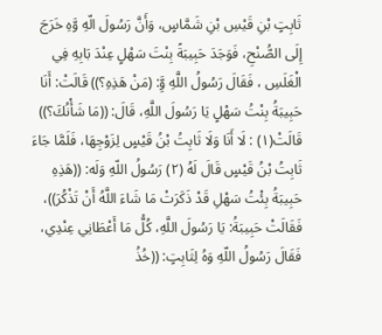ثَابِتٍ بْنِ قَيْسِ بْنِ شَمَّاسٍ، وَأَنَّ رَسُولَ الّهِ وَّهِ خَرَجَ إِلَى الصُّنْحِ، فَوَجَدَ حَبِيبَةً بِنْتَ سَهْلٍ عِنْدَ بَابِهِ فِي الْغَلَسِ ، فَقَالَ رَسُولُ اللَّهِ وَِّ: (مَنْ هَذِهِ؟)) قَالَتْ: أَنَا حَبِيبَةُ بِنْتُ سَهْلٍ يَا رَسُولَ اللَّهِ، قَالَ: ((مَا شَأْنُكَ؟)) قَالَتْ(١) : لَا أَنَا وَلَا ثَابِتُ بْنُ قَيْسٍ لِزَوْجِهَا، فَلَمَّا جَاءَ ثَابِتُ بْنُ قَيْسٍ قَالَ لَهُ (٢) رَسُولُ اللّهِ وَلَه: ((هَذِهِ حَبِيبَةُ بِئْتُ سَهْلِ قَدْ ذَكَرَتْ مَا شَاءَ اللَّهُ أَنْ تَذْكُرَ))، فَقَالَتْ حَبِيبَةُ: يَا رَسُولَ اللَّهِ، كُلُّ مَا أَعْطَانِي عِنْدِي، فَقَالَ رَسُولُ اللّهِ وَهُ لِثَابِتٍ: ((خُذُ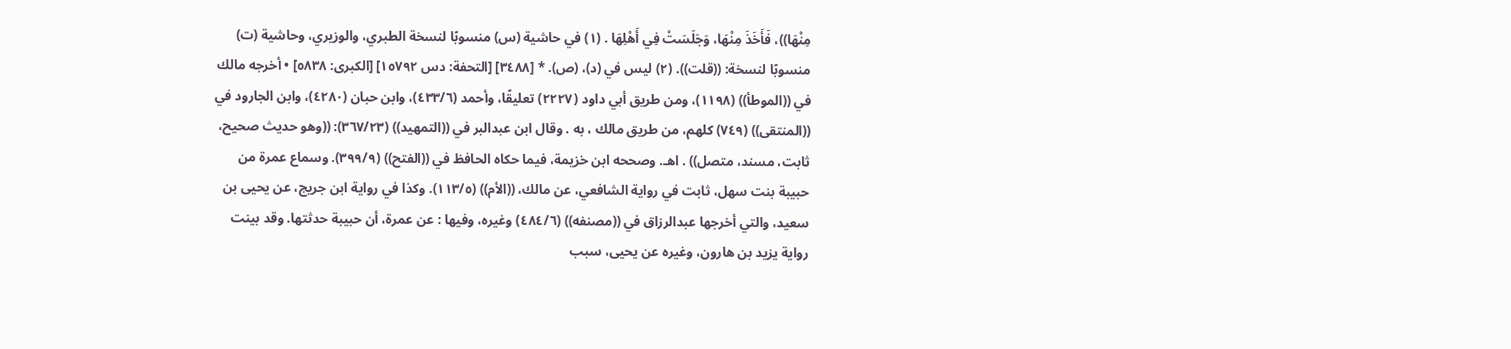مِنْهَا))، فَأَخَذَ مِنْهَا، وَجَلَسَتْ فِي أَهْلِهَا . (١) في حاشية (س) منسوبًا لنسخة الطبري، والوزيري، وحاشية (ت) منسوبًا لنسخة: ((قلت)). (٢) ليس في (د)، (ص). * [٣٤٨٨] [التحفة: دس ١٥٧٩٢] [الكبرى: ٥٨٣٨] • أخرجه مالك في ((الموطأ)) (١١٩٨)، ومن طريق أبي داود (٢٢٢٧) تعليقًا، وأحمد (٤٣٣/٦)، وابن حبان (٤٢٨٠)، وابن الجارود في ((المنتقى)) (٧٤٩) كلهم، من طريق مالك ، به . وقال ابن عبدالبر في ((التمهيد)) (٣٦٧/٢٣): ((وهو حديث صحيح، ثابت، مسند، متصل)) . اهـ. وصححه ابن خزيمة، فيما حكاه الحافظ في ((الفتح)) (٣٩٩/٩). وسماع عمرة من حبيبة بنت سهل، ثابت في رواية الشافعي، عن مالك، ((الأم)) (١١٣/٥). وكذا في رواية ابن جريج، عن يحيى بن سعيد، والتي أخرجها عبدالرزاق في ((مصنفه)) (٤٨٤/٦) وغيره، وفيها : عن عمرة، أن حبيبة حدثتها. وقد بينت رواية يزيد بن هارون، وغيره عن يحيى، سبب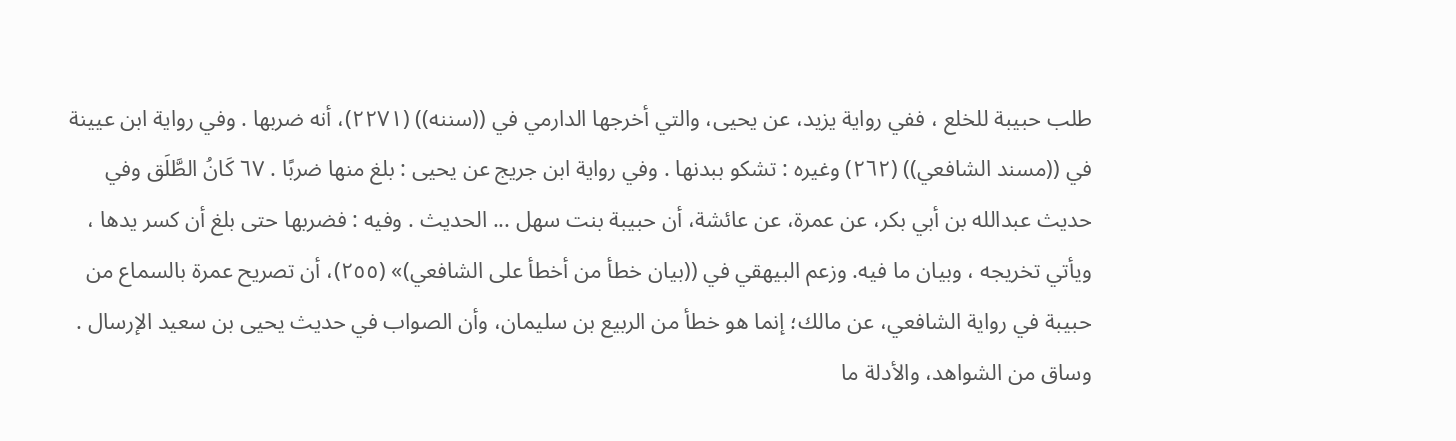طلب حبيبة للخلع ، ففي رواية يزيد، عن يحيى، والتي أخرجها الدارمي في ((سننه)) (٢٢٧١)، أنه ضربها . وفي رواية ابن عيينة في ((مسند الشافعي)) (٢٦٢) وغيره : تشكو ببدنها . وفي رواية ابن جريج عن يحيى : بلغ منها ضربًا . ٦٧ كَانُ الطَّلَق وفي حديث عبدالله بن أبي بكر، عن عمرة، عن عائشة، أن حبيبة بنت سهل ... الحديث . وفيه : فضربها حتى بلغ أن كسر يدها ، ويأتي تخريجه ، وبيان ما فيه. وزعم البيهقي في ((بيان خطأ من أخطأ على الشافعي)» (٢٥٥)، أن تصريح عمرة بالسماع من حبيبة في رواية الشافعي، عن مالك؛ إنما هو خطأ من الربيع بن سليمان، وأن الصواب في حديث يحيى بن سعيد الإرسال . وساق من الشواهد، والأدلة ما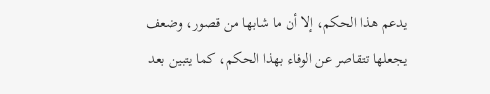يدعم هذا الحكم، إلا أن ما شابها من قصور، وضعف يجعلها تتقاصر عن الوفاء بهذا الحكم، كما يتبين بعد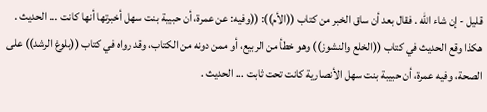قليل - إن شاء الله . فقال بعد أن ساق الخبر من كتاب ((الأم)): ((وفيه: عن عمرة، أن حبيبة بنت سهل أخبرتها أنها كانت ... الحديث . هكذا وقع الحديث في كتاب ((الخلع والنشوز)) وهو خطأ من الربيع، أو ممن دونه من الكتاب، وقد رواه في كتاب ((بلوغ الرشد)) على الصحة، وفيه عمرة، أن حبيبة بنت سهل الأنصارية كانت تحت ثابت ... الحديث .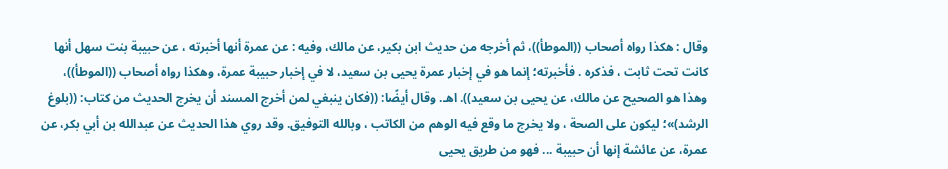وقال : هكذا رواه أصحاب ((الموطأ))، ثم أخرجه من حديث ابن بكير، عن مالك، وفيه : عن عمرة أنها أخبرته ، عن حبيبة بنت سهل أنها كانت تحت ثابت ، فذكره . فأخبرته؛ إنما هو في إخبار عمرة يحيى بن سعيد، لا في إخبار حبيبة عمرة، وهكذا رواه أصحاب ((الموطأ))، وهذا هو الصحيح عن مالك، عن يحيى بن سعيد)). اهـ. وقال أيضًا: ((فكان ينبغي لمن أخرج المسند أن يخرج الحديث من كتاب: ((بلوغ الرشد)»؛ ليكون على الصحة ، ولا يخرج ما وقع فيه الوهم من الكاتب ، وبالله التوفيق. وقد روي هذا الحديث عن عبدالله بن أبي بكر، عن عمرة، عن عائشة إنها أن حبيبة ... فهو من طريق يحيى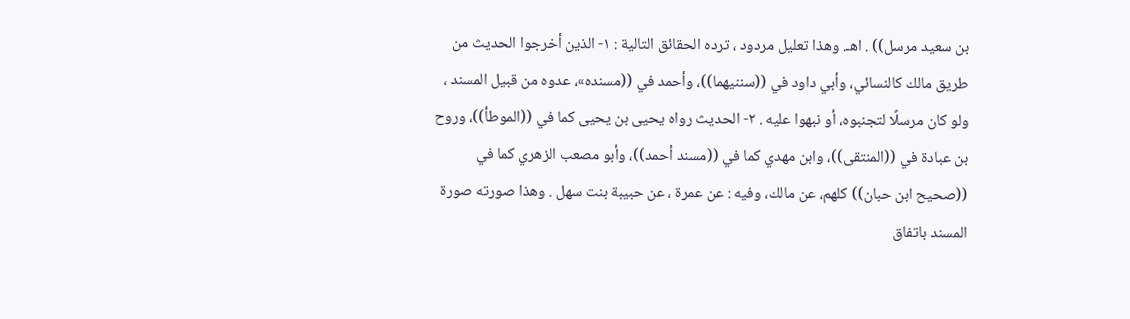بن سعيد مرسل)) . اهـ. وهذا تعليل مردود ، ترده الحقائق التالية : ١- الذين أخرجوا الحديث من طريق مالك كالنسائي، وأبي داود في ((سننيهما))، وأحمد في ((مسنده»، عدوه من قبيل المسند ، ولو كان مرسلًا لتجنبوه، أو نبهوا عليه . ٢- الحديث رواه يحيى بن يحيى كما في ((الموطأ))، وروح بن عبادة في ((المنتقى))، وابن مهدي كما في ((مسند أحمد))، وأبو مصعب الزهري كما في ((صحيح ابن حبان)) كلهم، عن مالك، وفيه : عن عمرة ، عن حبيبة بنت سهل . وهذا صورته صورة المسند باتفاق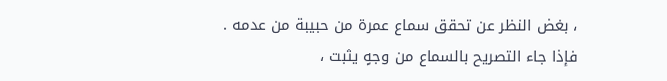، بغض النظر عن تحقق سماع عمرة من حبيبة من عدمه . فإذا جاء التصريح بالسماع من وجهٍ يثبت ،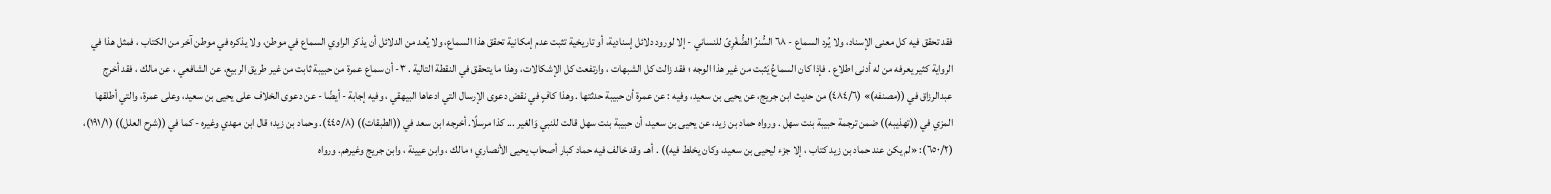فقد تحقق فيه كل معنى الإسناد، ولا يُرد السماع - ٦٨ السُّنرُ الضُّغْرِىّ للنساني - إلا لورود دلائل إسنادية، أو تاريخية تثبت عدم إمكانية تحقق هذا السماع، ولا يُعد من الدلائل أن يذكر الراوي السماع في موطن، ولا يذكره في موطن آخر من الكتاب ، فمثل هذا في الرواية کثیر یعرفه من له أدنى اطلاع . فإذا كان السماعُ يَثبت من غير هذا الوجه ؛ فقد زالت كل الشبهات ، وارتفعت كل الإشكالات، وهذا ما يتحقق في النقطة التالية . ٣- أن سماع عمرة من حبيبة ثابت من غير طريق الربيع، عن الشافعي ، عن مالك ، فقد أخرج عبدالرزاق في ((مصنفه)» (٤٨٤/٦) من حديث ابن جريج، عن يحيى بن سعيد، وفيه : عن عمرة أن حبيبة حدثتها . وهذا كافٍ في نقض دعوى الإرسال التي ادعاها البيهقي ، وفيه إجابة - أيضًا - عن دعوى الخلاف على يحيى بن سعيد، وعلى عمرة، والتي أطلقها المزي في ((تهذيبه)) ضمن ترجمة حبيبة بنت سهل . ورواه حماد بن زيد، عن يحيى بن سعيد، أن حبيبة بنت سهل قالت للنبي وَالغير ... كذا مرسلًا. أخرجه ابن سعد في ((الطبقات)) (٤٤٥/٨). وحماد بن زيد؛ قال ابن مهدي وغيره - كما في ((شرح العلل)) (١٩١/١)، (٦٥٠/٢): «لم يكن عند حماد بن زيد كتاب ، إلا جزء ليحيى بن سعيد، وكان يخلط فيه)) . أهـ. وقد خالف فيه حماد كبار أصحاب يحيى الأنصاري ؛ مالك ، وابن عيينة ، وابن جريج وغيرهم. ورواه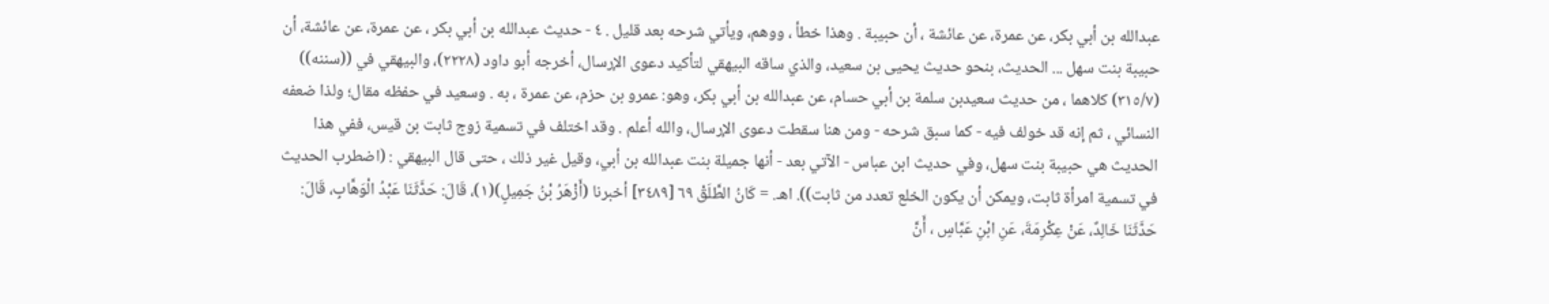عبدالله بن أبي بكر، عن عمرة، عن عائشة ، أن حبيبة . وهذا خطأ ، ووهم، ويأتي شرحه بعد قليل . ٤ - حديث عبدالله بن أبي بكر ، عن عمرة، عن عائشة، أن حبيبة بنت سهل ... الحديث، بنحو حديث يحيى بن سعيد، والذي ساقه البيهقي لتأكيد دعوى الإرسال، أخرجه أبو داود (٢٢٢٨)، والبيهقي في ((سننه)) (٣١٥/٧) كلاهما ، من حديث سعيدبن سلمة بن أبي حسام، عن عبدالله بن أبي بكر، وهو: عمرو بن حزم، عن عمرة ، به . وسعيد في حفظه مقال؛ ولذا ضعفه النسائي ، ثم إنه قد خولف فيه - كما سبق شرحه - ومن هنا سقطت دعوى الإرسال، والله أعلم . وقد اختلف في تسمية زوج ثابت بن قيس، ففي هذا الحديث هي حبيبة بنت سهل، وفي حديث ابن عباس - الآتي بعد - أنها جمیلة بنت عبدالله بن أبي، وقيل غير ذلك ، حتى قال البيهقي : (اضطرب الحديث في تسمية امرأة ثابت، ويمكن أن یکون الخلع تعدد من ثابت)). اهـ. = كَانُ الطَّلَقْ ٦٩ [٣٤٨٩] أخبرنا (أَزْهَرُ بْنُ جَمِيلٍ)(١)، قَالَ: حَدَّثَنَا عَبْدُ الْوَهَّابِ، قَالَ: حَدَّثَنَا خَالِدٌ، عَنْ عِكْرِمَةَ، عَنِ ابْنِ عَبَّاسٍ ، أَنَّ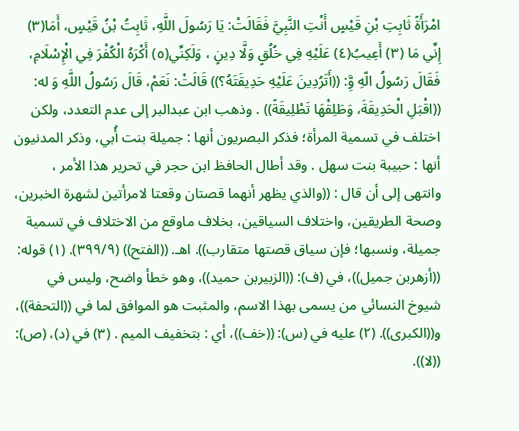امْرَأَةً ثَابِتِ بْنِ قَيْسٍ أَنْتِ النَّبِيَّ فَقَالَتْ: يَا رَسُولَ اللَّهِ، ثَابِتُ بْنُ قَيْسٍ، أَمَا(٣) إِنِّي مَا (٣) أَعِيبُ(٤) عَلَيْهِ فِي خُلُقٍ وَلَّا دِينٍ ، وَلَكِنِّي(٥) أَكْرَهُ الْكُفْرَ فِي الْإِسْلَامِ، فَقَالَ رَسُولُ الّهِ وَِّ: ((أَتَرُدِينَ عَلَيْهِ حَدِيقَتَهُ؟)) قَالَتْ: نَعَمْ، قَالَ رَسُولُ اللَّهِ وَ له: ((اقْبَلِ الْحَدِيقَةَ، وَطَلِقْهَا تَطْلِيقَةً)) . وذهب ابن عبدالبر إلى عدم التعدد، ولكن اختلف في تسمية المرأة؛ فذكر البصريون أنها : جميلة بنت أُبي، وذكر المدنيون أنها : حبيبة بنت سهل . وقد أطال الحافظ ابن حجر في تحرير هذا الأمر ، وانتهى إلى أن قال : ((والذي يظهر أنهما قصتان وقعتا لامرأتين لشهرة الخبرين، وصحة الطريقين، واختلاف السياقين، بخلاف ماوقع من الاختلاف في تسمية جميلة، ونسبها؛ فإن سياق قصتها متقارب)). اهـ. ((الفتح)) (٣٩٩/٩). (١) قوله: ((أزهربن جميل))، في (ف): ((الزبيربن حميد))، وهو خطأ واضح، وليس في شيوخ النسائي من يسمى بهذا الاسم، والمثبت هو الموافق لما في ((التحفة))، و((الكبرى)). (٢) عليه في (س): ((خف))، أي : بتخفيف الميم . (٣) في (د)، (ص): ((لا)).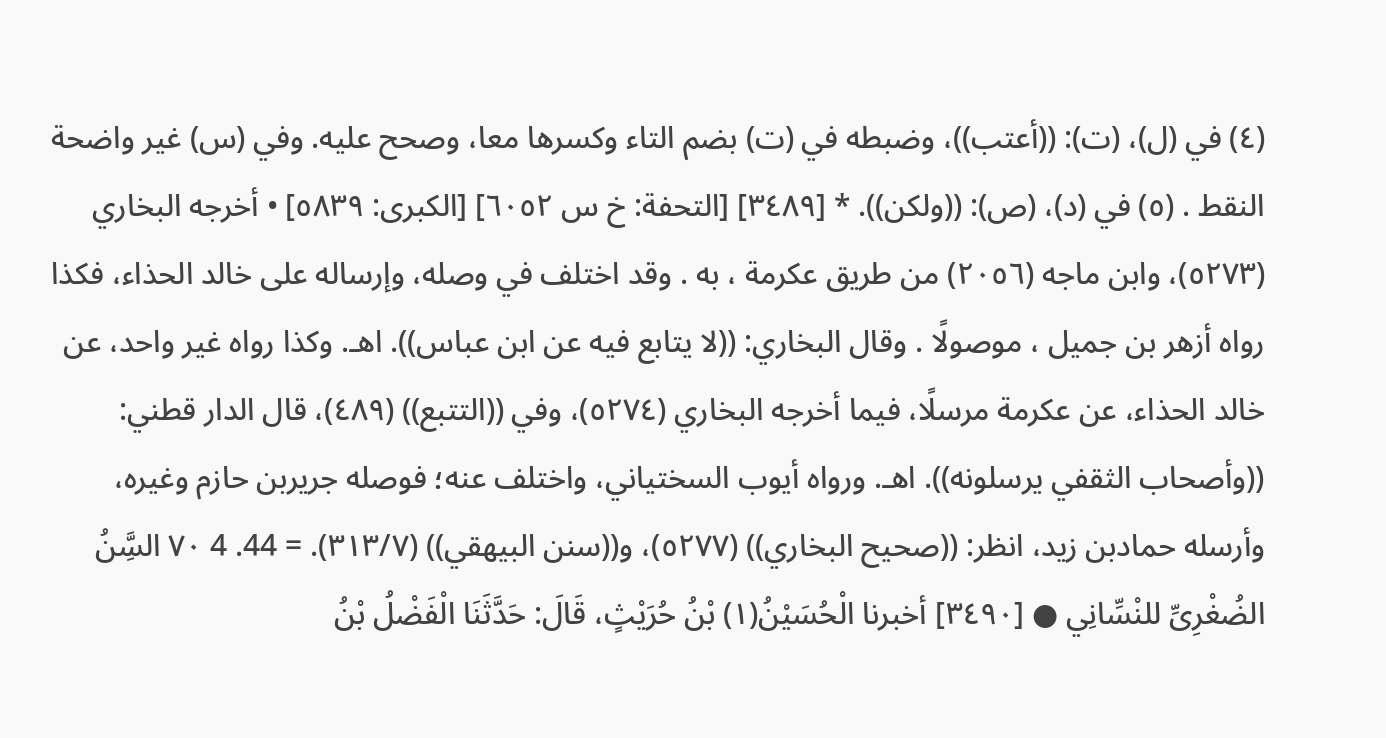(٤) في (ل)، (ت): ((أعتب))، وضبطه في (ت) بضم التاء وكسرها معا، وصحح عليه. وفي (س) غير واضحة النقط . (٥) في (د)، (ص): ((ولكن)). * [٣٤٨٩] [التحفة: خ س ٦٠٥٢] [الكبرى: ٥٨٣٩] • أخرجه البخاري (٥٢٧٣)، وابن ماجه (٢٠٥٦) من طريق عكرمة ، به . وقد اختلف في وصله، وإرساله على خالد الحذاء، فكذا رواه أزهر بن جميل ، موصولًا . وقال البخاري: ((لا يتابع فيه عن ابن عباس)). اهـ. وكذا رواه غير واحد، عن خالد الحذاء، عن عكرمة مرسلًا، فيما أخرجه البخاري (٥٢٧٤)، وفي ((التتبع)) (٤٨٩)، قال الدار قطني: ((وأصحاب الثقفي يرسلونه)). اهـ. ورواه أيوب السختياني، واختلف عنه؛ فوصله جريربن حازم وغيره، وأرسله حمادبن زيد، انظر: ((صحيح البخاري)) (٥٢٧٧)، و((سنن البيهقي)) (٣١٣/٧). = 44. 4 ٧٠ السَِّنُ الضُغْرِىِّ للنْسِّانِي ● [٣٤٩٠] أخبرنا الْحُسَيْنُ(١) بْنُ حُرَيْثٍ، قَالَ: حَدَّثَنَا الْفَضْلُ بْنُ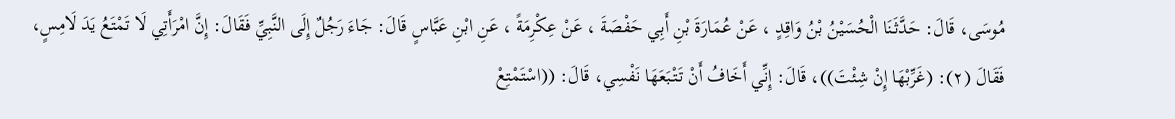مُوسَى، قَالَ: حَدَّثَنَا الْحُسَيْنُ بْنُ وَاقِدٍ ، عَنْ عُمَارَةَ بْنِ أَبِي حَفْصَةَ ، عَنْ عِكْرِمَةً ، عَنِ ابْنِ عَبَّاسٍ قَالَ: جَاءَ رَجُلٌ إِلَى النَّبِيِّ فَقَالَ: إِنَّ امْرَأَتِي لَا تَمْتَعُ يَدَ لَامِسٍ، فَقَالَ (٢): (غَرِّبْهَا إِنْ شِئْتَ))، قَالَ: إِنِّي أَخَافُ أَنْ تَتْبَعَهَا نَفْسِي، قَالَ: ((اسْتَمْتِعْ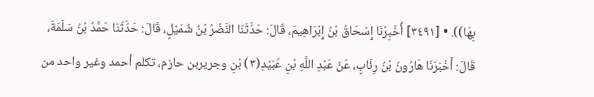بِهَا)). • [٣٤٩١] أُخْبِرْنَا إِسْحَاقُ بْنُ إِبْرَاهِيمَ، قَالَ: حَدَّثَنَا النَّضْرُ بْنُ شُمَيْلٍ، قَالَ: حَدَّثَنَا حَمَّدُ بْنُ سَلَمَةَ، قَالَ: أَخْبَرَنَا هَارُونُ بْنُ رِئَابٍ، عَنْ عَبْدِ اللَّهِ بْنِ عُبَيْدِ(٣) بْنِ وجريربن حازم، تكلم أحمد وغير واحد من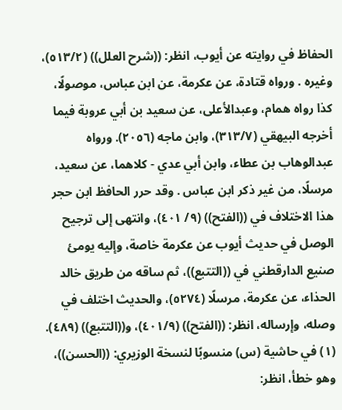الحفاظ في روايته عن أيوب، انظر: ((شرح العلل)) (٥١٣/٢)، وغيره . ورواه قتادة، عن عكرمة، عن ابن عباس، موصولًا، كذا رواه همام، وعبدالأعلى، عن سعيد بن أبي عروبة فيما أخرجه البيهقي (٣١٣/٧)، وابن ماجه (٢٠٥٦). ورواه عبدالوهاب بن عطاء، وابن أبي عدي - كلاهما، عن سعيد، مرسلًا، من غير ذكر ابن عباس . وقد حرر الحافظ ابن حجر هذا الاختلاف في ((الفتح)) (٩/ ٤٠١)، وانتهى إلى ترجيح الوصل في حديث أيوب عن عكرمة خاصة، وإليه يومئ صنيع الدارقطني في ((التتبع))، ثم ساقه من طريق خالد الحذاء، عن عكرمة، مرسلًا (٥٢٧٤)، والحديث اختلف في وصله، وإرساله، انظر: ((الفتح)) (٤٠١/٩)، و((التتبع)) (٤٨٩). (١) في حاشية (س) منسوبًا لنسخة الوزيري: ((الحسن))، وهو خطأ، انظر: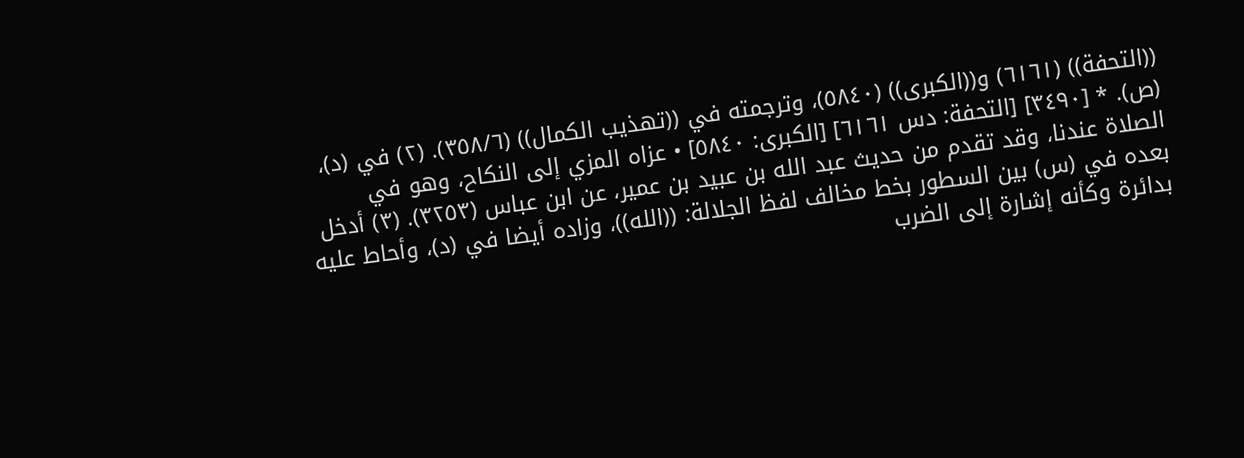((التحفة)) (٦١٦١) و((الكبرى)) (٥٨٤٠)، وترجمته في ((تهذيب الكمال)) (٣٥٨/٦). (٢) في (د)، (ص). * [٣٤٩٠] [التحفة: دس ٦١٦١] [الكبرى: ٥٨٤٠] • عزاه المزي إلى النكاح، وهو في الصلاة عندنا، وقد تقدم من حديث عبد الله بن عبيد بن عمير، عن ابن عباس (٣٢٥٣). (٣) أدخل بعده في (س) بين السطور بخط مخالف لفظ الجلالة: ((الله))، وزاده أيضا في (د)، وأحاط عليه بدائرة وكأنه إشارة إلى الضرب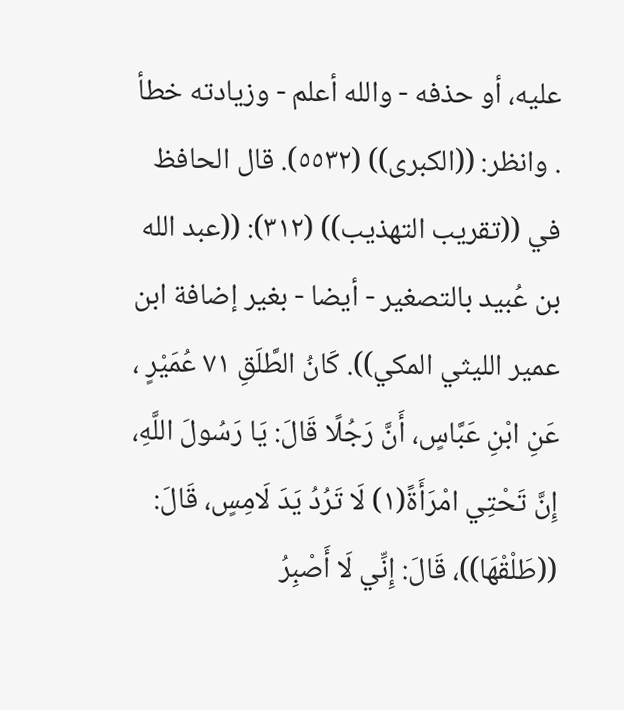عليه، أو حذفه - والله أعلم - وزيادته خطأ . وانظر: ((الکبری)) (٥٥٣٢). قال الحافظ في ((تقريب التهذيب)) (٣١٢): ((عبد الله بن عُبيد بالتصغير - أيضا - بغير إضافة ابن عمير الليثي المكي)). كَانُ الطَّلَقِ ٧١ عُمَيْرٍ ، عَنِ ابْنِ عَبَّاسٍ، أَنَّ رَجُلًا قَالَ: يَا رَسُولَ اللَّهِ، إِنَّ تَحْتِي امْرَأَةً(١) لَا تَرُدُ يَدَ لَامِسٍ، قَالَ: ((طَلْقْهَا))، قَالَ: إِنِّي لَا أَصْبِرُ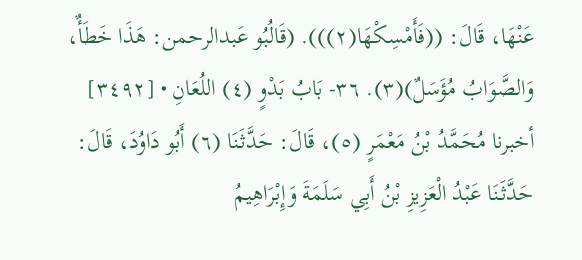عَنْهَا، قَالَ: ((فَأَمْسِكْهَا(٢))). (قَالُبُو عَبدالرحمن: هَذَا خَطَأٌ، وَالصَّوَابُ مُؤَسَلٌ)(٣). ٣٦- بَابُ بَدْوٍ (٤) اللُعَانِ • [٣٤٩٢] أخبرنا مُحَمَّدُ بْنُ مَعْمَرٍ (٥)، قَالَ: حَدَّثَنَا (٦) أَبُو دَاوُدَ، قَالَ: حَدَّثَنَا عَبْدُ الْعَزِيزِ بْنُ أَبِي سَلَمَةَ وَإِبْرَاهِيمُ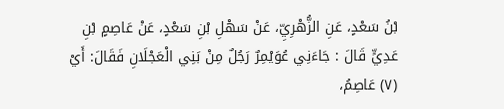بْنُ سَعْدٍ، عَنِ الزُّهْرِيِّ، عَنْ سَهْلِ بْنِ سَعْدٍ، عَنْ عَاصِمٍ بْنِ عَدِيٍّ قَالَ : جَاءَنِي عُوَيْمِرٌ رَجُلٌ مِنْ بَنِي الْعَجْلَانِ فَقَالَ: أَيْ (٧) عَاصِمُ،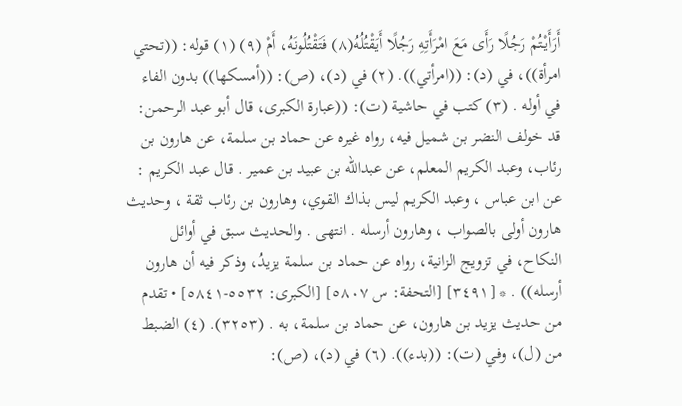أَرَأَيْتُمْ رَجُلًا رَأَى مَعَ امْرَأَتِهِ رَجُلًا أَيَقْتُلُهُ(٨) فَتَقْتُلُونَهُ، أَمْ (٩) (١) قوله: ((تحتي امرأة))، في (د): ((امرأتي)). (٢) في (د)، (ص): ((أمسكها)) بدون الفاء في أوله . (٣) كتب في حاشية (ت): ((عبارة الكبرى، قال أبو عبد الرحمن: قد خولف النضر بن شميل فيه، رواه غيره عن حماد بن سلمة، عن هارون بن رئاب، وعبد الكريم المعلم، عن عبدالله بن عبيد بن عمير . قال عبد الكريم : عن ابن عباس ، وعبد الكريم ليس بذاك القوي، وهارون بن رئاب ثقة ، وحدیث هارون أولى بالصواب ، وهارون أرسله . انتهى . والحديث سبق في أوائل النكاح، في تزويج الزانية، رواه عن حماد بن سلمة يزيدُ، وذكر فیه أن هارون أرسله)) . * [٣٤٩١] [التحفة: س ٥٨٠٧] [الكبری: ٥٥٣٢-٥٨٤١] • تقدم من حدیث یزید بن هارون، عن حماد بن سلمة، به . (٣٢٥٣). (٤) الضبط من (ل)، وفي (ت): ((بدء)). (٦) في (د)، (ص):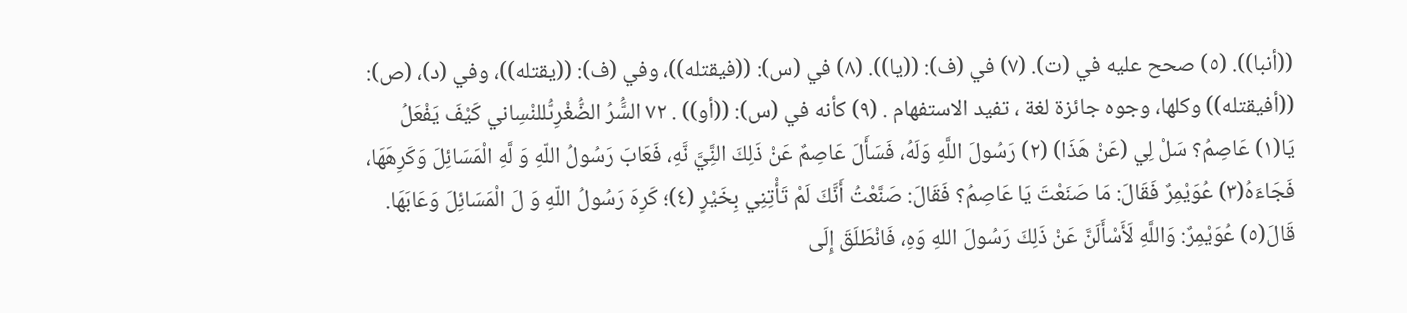((أنبا)). (٥) صحح عليه في (ت). (٧) في (ف): ((يا)). (٨) في (س): ((فيقتله))، وفي (ف): ((يقتله))، وفي (د)، (ص): ((أفيقتله)) وكلها، وجوه جائزة لغة ، تفيد الاستفهام . (٩) كأنه في (س): ((أو)) . ٧٢ السَُّرُ الضُّغْرِىُّللنْسِاني كَيْفَ يَفْعَلُ يَا(١) عَاصِمُ؟ سَلْ لِي (عَنْ هَذَا) (٢) رَسُولَ اللَّهِ وَلَهُ، فَسَأَلَ عَاصِمٌ عَنْ ذَلِكَ النَِّيَّ نَّهِ، فَعَابَ رَسُولُ اللّهِ وَ لَّهِ الْمَسَائِلَ وَكَرِهَهَا، فَجَاءَهُ(٣) عُوَيْمِرٌ فَقَالَ: مَا صَنَعْتَ يَا عَاصِمُ؟ فَقَالَ: صَنَّعْتُ أَنَّكَ لَمْ تَأْتِنِي بِخَيْرٍ (٤)؛ كَرِهَ رَسُولُ اللّهِ وَ لَ الْمَسَائِلَ وَعَابَهَا. قَالَ(٥) عُوَيْمِرٌ: وَاللَّهِ لَأَسْأَلَنَّ عَنْ ذَلِكَ رَسُولَ اللهِ وَهِ، فَانْطَلَقَ إِلَى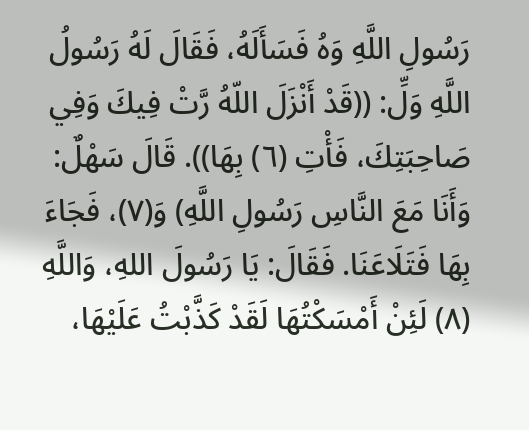رَسُولِ اللَّهِ وَهُ فَسَأَلَهُ، فَقَالَ لَهُ رَسُولُ اللَّهِ وَلِّ: ((قَدْ أَنْزَلَ اللّهُ رَّتْ فِيكَ وَفِي صَاحِبَتِكَ، فَأْتِ (٦) بِهَا)). قَالَ سَهْلٌ: وَأَنَا مَعَ النَّاسِ رَسُولِ اللَّهِ) وَ(٧)، فَجَاءَ بِهَا فَتَلَاعَنَا. فَقَالَ: يَا رَسُولَ اللهِ، وَاللَّهِ (٨) لَئِنْ أَمْسَكْتُهَا لَقَدْ كَذَّبْتُ عَلَيْهَا،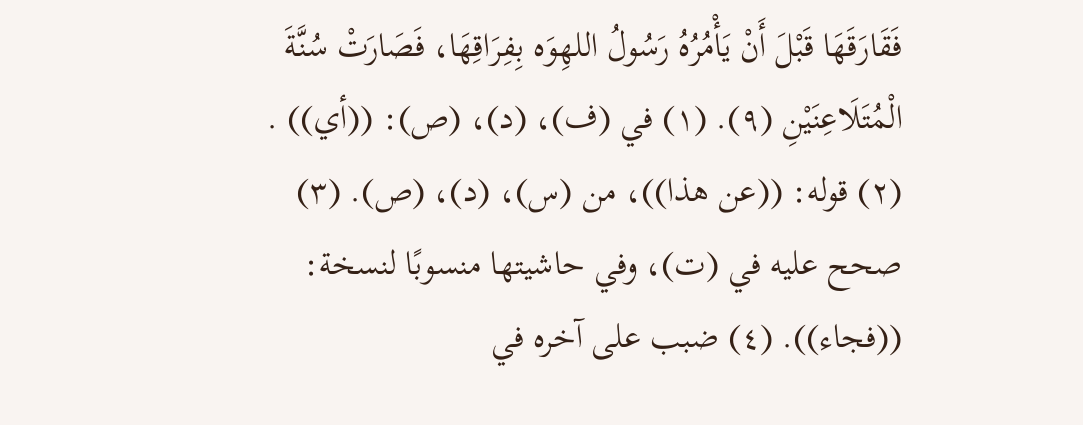فَقَارَقَهَا قَبْلَ أَنْ يَأْمُرُهُ رَسُولُ اللهِوَه بِفِرَاقِهَا، فَصَارَتْ سُنَّةَ الْمُتَلَاعِنَيْنِ (٩). (١) في (ف)، (د)، (ص): ((أي)) . (٢) قوله: ((عن هذا))، من (س)، (د)، (ص). (٣) صحح عليه في (ت)، وفي حاشيتها منسوبًا لنسخة: ((فجاء)). (٤) ضبب على آخره في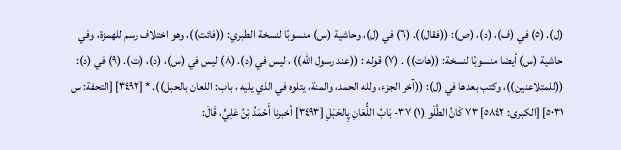(ل). (٥) في (ف)، (د)، (ص): ((فقال)). (٦) في (ل)، وحاشية (س) منسوبًا لنسخة الطبري: ((فائت))، وهو اختلاف رسم للهمزة، وفي حاشية (س) أيضا منسوبًا لنسخة: ((هات)) . (٧) قوله : ((عند رسول الله)) ، ليس في (د). (٨) ليس في (س)، (د)، (ت). (٩) في (د): ((للمتلاعنين))، وكتب بعدها في (ل): ((آخر الجزء، ولله الحمد، والمنة، يتلوه في الذي يليه ، باب: اللعان بالحبل)). * [٣٤٩٢] [التحفة: س ٥٠٣١] [الكبرى: ٥٨٤٢] ٧٣ كَانُ الطَّلَو (١) ٣٧- بَابُ اللُّعَانِ پِالحَبَلِ [٣٤٩٣] أخبرنا أَحْمَدُ بْنُ عَلِيٍّ، قَالَ: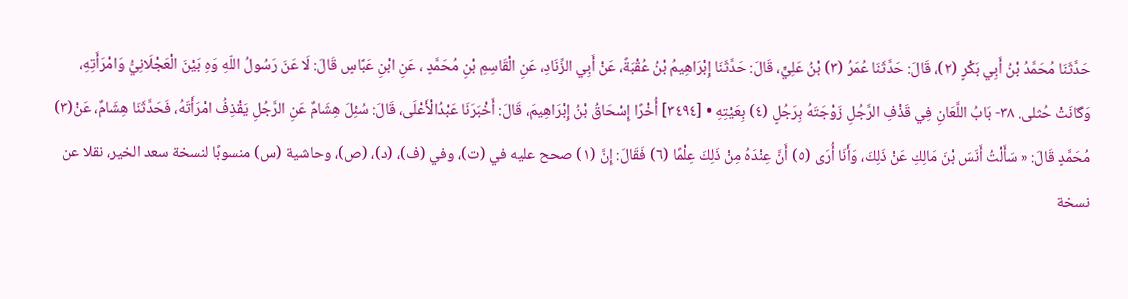حَدَّثَنَا مُحَمَّدُ بْنُ أَبِي بَكْرٍ (٢)، قَالَ: حَدَّثَنَا عُمَرُ (٣) بْنُ عَلِيٍّ، قَالَ: حَدَّثَنَا إِبْرَاهِيمُ بْنُ عُقْبَةً، عَنْ أَبِي الزِّنَادِ، عَنِ الْقَاسِمِ بْنِ مُحَمَّدٍ ، عَنِ ابْنِ عَبَّاسٍ قَالَ: لَا عَنَ رَسُولُ اللّهِ وَهِ بَيْنَ الْعَجْلَانِيُّ وَامْرَأَتِهِ، وَگانَتْ حُثلى. ٣٨- بَابُ اللَّعَانِ فِي قَذْفِ الرَّجُلِ زَوْجَتَهُ بِرَجُلٍ (٤) بِعَيْتِهِ • [٣٤٩٤] أُخْرًا إِسْحَاقُ بْنُ إِبْرَاهِيمَ، قَالَ: أَخْبَرَنَا عَبْدُالْأَعْلَى، قَالَ: سُئِلَ هِشَامٌ عَنِ الرَّجُلِ يَقْذِفُ امْرَأَتَهُ، فَحَدَّثَنَا هِشَامٌ، عَنْ(٣) مُحَمَّدٍ قَالَ: « سَأَلْتُ أَنَسَ بْنَ مَالِكِ عَنْ ذَلِكَ، وَأَنَا أُرَى (٥) أَنَّ عِنْدَهُ مِنْ ذَلِكَ عِلْمًا (٦) فَقَالَ: إِنَّ (١) صحح عليه في (ت)، وفي (ف)، (د)، (ص)، وحاشية (س) منسوبًا لنسخة سعد الخير، نقلا عن نسخة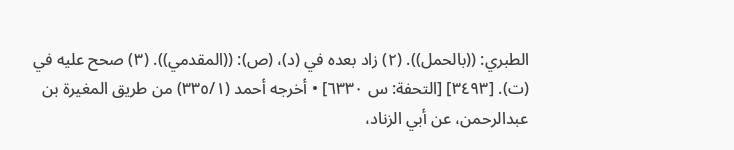الطبري: ((بالحمل)). (٢) زاد بعده في (د)، (ص): ((المقدمي)). (٣) صحح عليه في (ت). [٣٤٩٣] [التحفة: س ٦٣٣٠] • أخرجه أحمد (٣٣٥/١) من طريق المغيرة بن عبدالرحمن، عن أبي الزناد،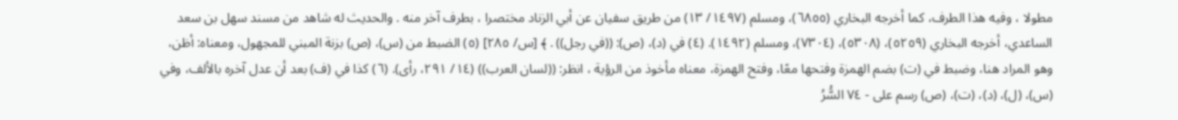مطولا ، وفيه هذا الطرف، كما أخرجه البخاري (٦٨٥٥)، ومسلم (١٤٩٧/ ١٣) من طريق سفيان عن أبي الزناد مختصرا ، بطرف آخر منه . والحديث له شاهد من مسند سهل بن سعد الساعدي، أخرجه البخاري (٥٢٥٩)، (٥٣٠٨)، (٧٣٠٤)، ومسلم (١٤٩٢). (٤) في (د)، (ص): ((في رجل)) . ﴾ [س/ ٢٨٥] (٥) الضبط من (س)، (ص) بزنة المبني للمجهول، ومعناه: أظن، وهو المراد هنا، وضبط في (ت) بضم الهمزة وفتحها معًا، وفتح الهمزة، معناه مأخوذ من الرؤية ، انظر: ((لسان العرب)) (١٤/ ٢٩١، رأى). (٦) كذا في (ف) بعد أن عدل آخره بالألف، وفي (س)، (ل)، (د)، (ت)، (ص) رسم على - ٧٤ السَُّرُ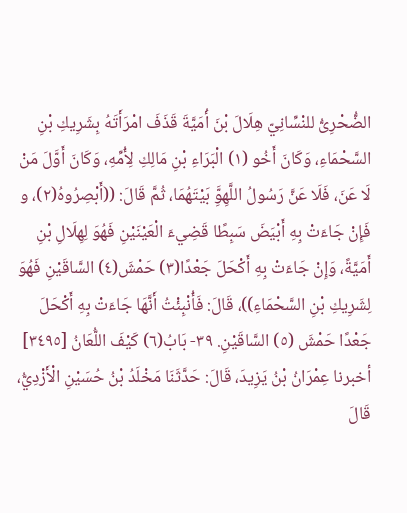الضُّحْرِىُّ للنْسِّانِيّ هِلَالَ بْنَ أُمَيَّةَ قَذَفَ امْرَأَتَهُ بِشَرِيكِ بْنِ السَّحْمَاءِ، وَكَانَ أَخُو (١) الْبَرَاءِ بْنِ مَالِكِ لِأُمِّهِ، وَكَانَ أَوَّلَ مَنْ لَا عَنَ، فَلَا عَنَّ رَسُولُ اللَّهِوَِّ بَيْتَهُمَا، ثُمَّ قَالَ: ((أَبْصِرُوهُ(٢)، و فَإِنْ جَاءَتْ بِهِ أَبْيَضَ سَبِطًا قَضِيءَ الْعَيْنَيْنِ فَهُوَ لِهِلَالِ بْنِ أَمَيَّةً، وَإِنْ جَاءَتْ بِهِ أَكْحَلَ جَعْدًا(٣) حَمْشَ(٤) السَّاقَيْنِ فَهُوَ لِشَرِيكِ بْنِ السَّحْمَاءِ))، قَالَ: فَأُنْبِئْتُ أَنَّهَا جَاءَتْ بِهِ أَكْحَلَ جَعْدًا حَمْشَ (٥) السَّاقَيْنِ. ٣٩- بَابُ(٦) كَيْفَ اللُّعَانُ [٣٤٩٥] أخبرنا عِمْرَانُ بْنُ يَزِيدَ، قَالَ: حَدَّثَنَا مَخْلَدُ بْنُ حُسَيْنِ الْأَزْدِيُّ، قَالَ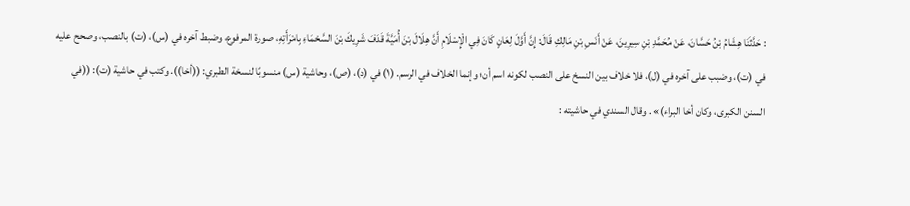: حَدَّثَنَا هِشَامُ بْنُ حَسَّانَ، عَنْ مُحَمَّدِ بْنِ سِيرِينَ، عَنْ أَنَسِ بْنِ مَالِكِ قَالَ: إِنَّ أَوَّلَ لِعَانٍ كَانَ فِي الْإِسْلَامِ أَنَّ هِلَالَ بْنَ أُمَيَّةَ قَدَفَ شَرِيكَ بْنَ السَّحْمَاءِ بِامْرَأَتِهِ، صورة المرفوع، وضبط آخره في (س)، (ت) بالنصب، وصحح عليه في (ت)، وضبب على آخره في (ل)، فلا خلاف بين النسخ على النصب لكونه اسم أن؛ وإنما الخلاف في الرسم. (١) في (د)، (ص)، وحاشية (س) منسوبًا لنسخة الطبري: ((أخا)). وكتب في حاشية (ت): ((في السنن الكبرى، وكان أخا البراء)» . وقال السندي في حاشيته :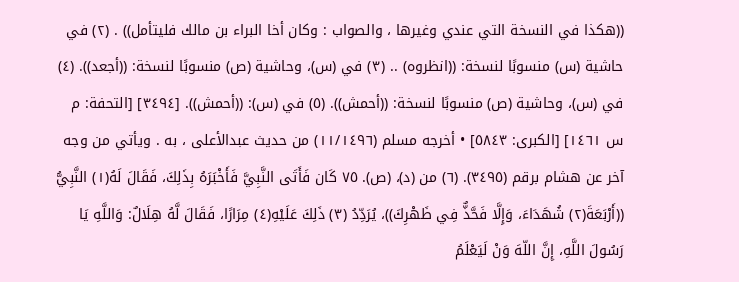((هكذا في النسخة التي عندي وغيرها ، والصواب : وكان أخا البراء بن مالك فليتأمل)) . (٢) في حاشية (س) منسوبًا لنسخة: ((انظروه) .. (٣) في (س)، وحاشية (ص) منسوبًا لنسخة: ((أجعد)). (٤) في (س)، وحاشية (ص) منسوبًا لنسخة: ((أحمش)). (٥) في (س): ((أحمش)). [٣٤٩٤] [التحفة: م س ١٤٦١] [الكبرى: ٥٨٤٣] • أخرجه مسلم (١١/١٤٩٦) من حديث عبدالأعلى ، به . ويأتي من وجه آخر عن هشام برقم (٣٤٩٥). (٦) من (د)، (ص). ٧٥ كَان فَأَتَى النَّبِيَّ فَأَخْبَرَهُ بِذَلِكَ، فَقَالَ لَهُ(١) النَّبِيُّ ((أَرْبَعَةَ(٢) شُهَدَاءَ، وَإِلَّا فَحَّذٌّ فِي ظَهْرِكَ))، يُرَدِّدُ (٣) ذَلِكَ عَلَيْهِ(٤) مِرَارًا، فَقَالَ لَّهُ هِلَالٌ: وَاللَّهِ يَا رَسُولَ اللَّهِ، إِنَّ اللّهَ وَنْ لَيَعْلَمُ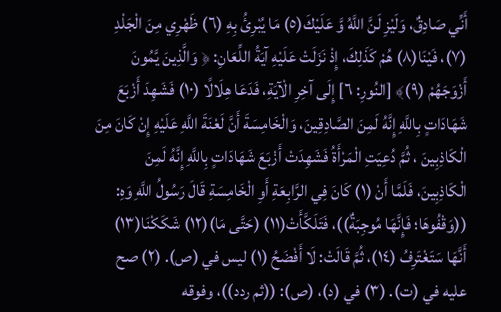أَنِّي صَادِقٌ، وَلَيْزِ لَنَّ اللَّهُ وَّ عَلَيْكَ(٥) مَا يُبْرِئُ بِهِ (٦) ظَهْرِي مِنَ الْجَلْدِ (٧)، فَيْنَا(٨) هُمْ كَذَلِكَ، إِذْ نَزَلَتْ عَلَيْهِ آيَةُ اللِّعَانِ: ﴿ وَالَّذِينَ يَّمُونَ أَزْوَجَهُمْ (٩)﴾ [النُورِ: ٦] إِلَى آخِرِ الْآيَةِ، فَدَعَا هِلَالًا (١٠) فَشَهِدَ أَزْبَعَ شَهَادَاتٍ بِاللَّهِ إِنَّهُ لَمِنَ الصَّادِقِينَ، وَالْخَامِسَةَ أَنَّ لَعْنَةَ اللَّهِ عَلَيْهِ إِنْ كَانَ مِنَ الْكَاذِبِينَ ، ثُمَّ دُعِيَتِ الْمَرْأَةُ فَشَهِدَتْ أَزْبَعَ شَهَادَاتٍ بِاللَّهِ إِنَّهُ لَمِنَ الْكَاذِبِينَ، فَلَمَّا أَنْ (١) كَانَ فِي الرَّابِعَةِ أَوِ الْخَامِسَةِ قَالَ رَسُولُ اللَّهِ وَهِ: ((وَقْفُوهَا؛ فَإِنَّهَا مُوجِبَةٌ))، فَتَلَكَّأَتْ(١١) (حَتَّى مَا)(١٢) شَكَكْنَا(١٣) أَنَّهَا سَتَغْتَرِفُ (١٤)، ثُمَّ قَالَتْ: لَا أَفْضَحُ (١) لیس في (ص). (٢) صح عليه في (ت). (٣) في (د)، (ص): ((ثم ردد))، وفوقه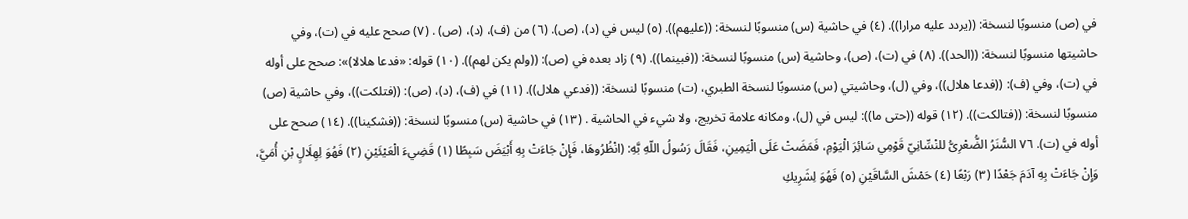في (ص) منسوبًا لنسخة: ((يردد عليه مرارا)). (٤) في حاشية (س) منسوبًا لنسخة: ((عليهم)). (٥) لیس في (د)، (ص). (٦) من (ف)، (د)، (ص) . (٧) صحح عليه في (ت)، وفي حاشيتها منسوبًا لنسخة: ((الحد)). (٨) في (ت)، (ص)، وحاشية (س) منسوبًا لنسخة: ((فبينما)). (٩) زاد بعده في (ص): ((ولم يكن لهم)). (١٠) قوله: «فدعا هلالا)»: صحح على أوله في (ت)، وفي (ف): ((فدعا هلال))، وفي (ل)، وحاشيتي (س) منسوبًا لنسخة الطبري، (ت) منسوبًا لنسخة: ((فدعي هلال)). (١١) في (ف)، (د)، (ص): ((فتلكت))، وفي حاشية (ص) منسوبًا لنسخة: ((فتالكت)). (١٢) قوله ((حتى ما)): ليس في (ل)، ومكانه علامة تخريج، ولا شيء في الحاشية . (١٣) في حاشية (س) منسوبًا لنسخة: ((فشكينا)). (١٤) صحح على أوله في (ت). ٧٦ السُّنَرُ الضُّعْرِىُّ للنْسِّانِيّ قَوْمِي سَائِرَ الْيَوْمِ، فَمَضَتْ عَلَى الْيَمِينِ، فَقَالَ رَسُولُ اللّهِ بَّهِ: (انْظُرُوهَا، فَإِنْ جَاءَتْ بِهِ أَبْيَضَ سَبِطًا (١) قَضِيءَ الْعَيْئَيْنِ (٢) فَهُوَ لِهِلَالٍ بْنِ أُمَيَّ، وَإِنْ جَاءَتْ بِهِ آدَمَ جَعْدًا (٣) رَبْعًا (٤) حَمْشَ السَّاقَيْنِ (٥) فَهُوَ لِشَرِيكِ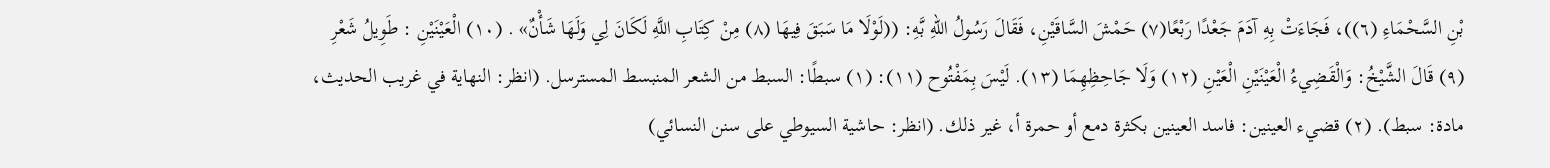بْنِ السَّحْمَاءِ (٦))، فَجَاءَتْ بِهِ آدَمَ جَعْدًا رَبْعًا(٧) حَمْشَ السَّاقَيْنِ، فَقَالَ رَسُولُ اللّهِ بَّهِ: ((لَوْلَا مَا سَبَقَ فِيهَا (٨) مِنْ كِتَابِ اللَّهِ لَكَانَ لِي وَلَهَا شَأْنٌ» . (١٠) الْعَيْنَيْنِ : طَوِيلُ شَعْرِ (٩) قَالَ الشَّيْخُ: وَالْقَضِيءُ الْعَيْنَيْنِ الْعَيْنِ (١٢) وَلَا جَاحِظِهِمَا (١٣). لَيْسَ بِمَفْتُوح (١١): (١) سبطًا: السبط من الشعر المنبسط المسترسل. (انظر: النهاية في غريب الحديث، مادة: سبط). (٢) قضيء العينين: فاسد العينين بكثرة دمع أو حمرة أ، غير ذلك. (انظر: حاشية السيوطي على سنن النسائي)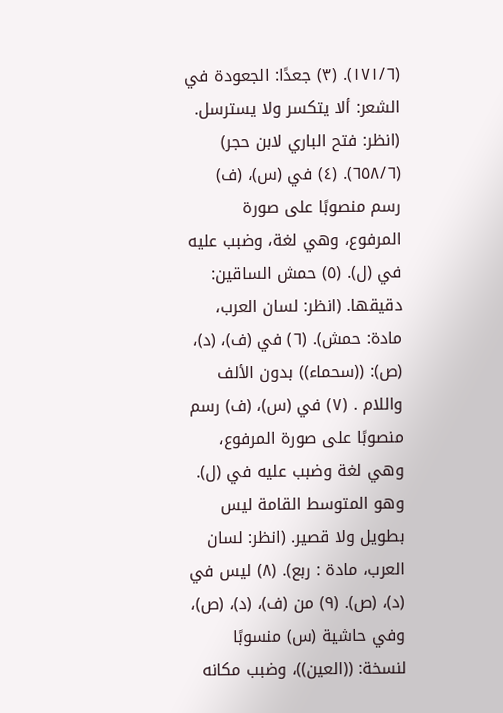(١٧١/٦). (٣) جعدًا: الجعودة في الشعر: ألا يتكسر ولا يسترسل. (انظر: فتح الباري لابن حجر) (٦٥٨/٦). (٤) في (س)، (ف) رسم منصوبًا على صورة المرفوع، وهي لغة، وضبب عليه في (ل). (٥) حمش الساقين: دقيقها. (انظر: لسان العرب، مادة: حمش). (٦) في (ف)، (د)، (ص): ((سحماء)) بدون الألف واللام . (٧) في (س)، (ف) رسم منصوبًا على صورة المرفوع، وهي لغة وضبب عليه في (ل). وهو المتوسط القامة ليس بطويل ولا قصير. (انظر: لسان العرب، مادة : ربع). (٨) لیس في (د)، (ص). (٩) من (ف)، (د)، (ص)، وفي حاشية (س) منسوبًا لنسخة: ((العين))، وضبب مكانه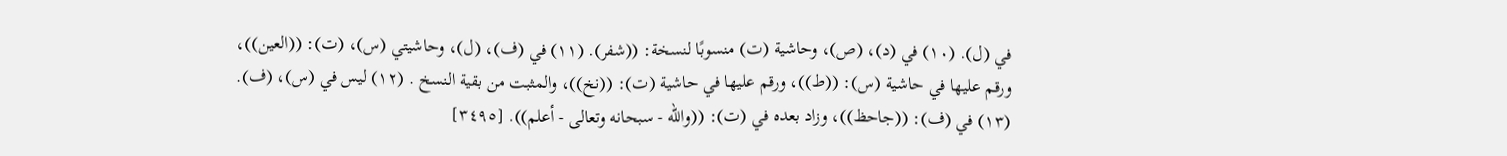في (ل). (١٠) في (د)، (ص)، وحاشية (ت) منسوبًا لنسخة: ((شفر). (١١) في (ف)، (ل)، وحاشيتي (س)، (ت): ((العين))، ورقم عليها في حاشية (س): ((ط))، ورقم عليها في حاشية (ت): ((نخ))، والمثبت من بقية النسخ . (١٢) لیس في (س)، (ف). (١٣) في (ف): ((جاحظ))، وزاد بعده في (ت): ((والله - سبحانه وتعالى - أعلم)). [٣٤٩٥]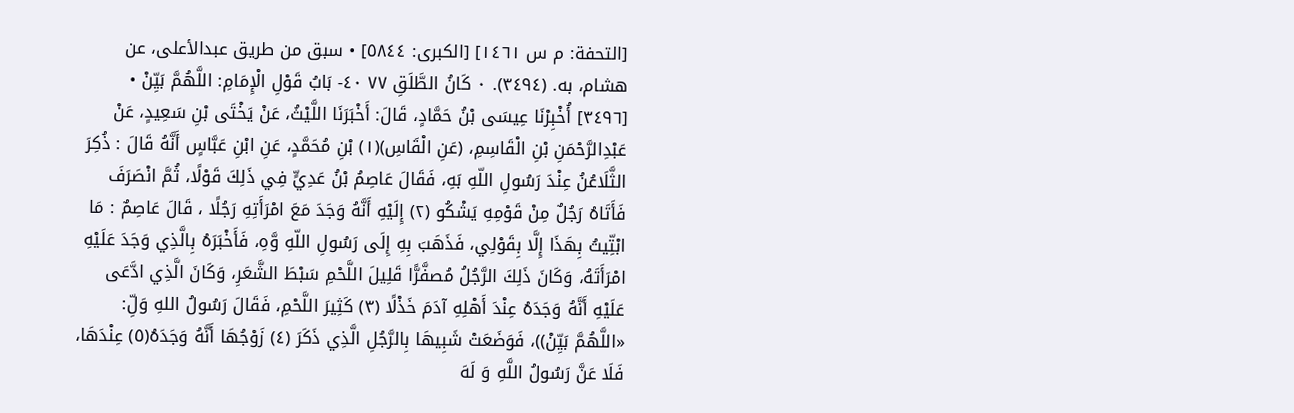[التحفة: م س ١٤٦١] [الكبرى: ٥٨٤٤] • سبق من طريق عبدالأعلى، عن هشام، به. (٣٤٩٤). ٠ كَانُ الطَّلَقِ ٧٧ ٤٠- بَابُ قَوْلِ الْإِمَامِ: اللَّهُمَّ بَيِّنْ • [٣٤٩٦] أُخْبِرْنَا عِيسَى بْنُ حَمَّادٍ، قَالَ: أَخْبَرَنَا اللَّيْثُ، عَنْ يَخْتَى بْنِ سَعِيدٍ، عَنْ عَبْدِالرَّحْمَنِ بْنِ الْقَاسِمِ، (عَنِ الْقَاسِ)(١) بْنِ مُحَمَّدٍ، عَنِ ابْنِ عَبَّاسٍ أَنَّهُ قَالَ : ذُكِرَ الثَّلَاعُنُ عِنْدَ رَسُولِ اللّهِ بَهِ، فَقَالَ عَاصِمُ بْنُ عَدِيٍّ فِي ذَلِكَ قَوْلًا، ثُمَّ انْصَرَفَ فَأَتَاهُ رَجُلٌ مِنْ قَوْمِهِ يَشْكُو (٢) إِلَيْهِ أَنَّهُ وَجَدَ مَعَ امْرَأَتِهِ رَجُلًا ، قَالَ عَاصِمٌ : مَا ابْتِّيتُ بِهَذَا إِلَّا بِقَوْلِي، فَذَهَبَ بِهِ إِلَى رَسُولِ اللّهِ وَّهِ، فَأَخْبَرَهُ بِالَّذِي وَجَدَ عَلَيْهِ امْرَأَتَهُ، وَكَانَ ذَلِكَ الرَّجُلُ مُصفَّرًّا قَلِيلَ اللَّحْمِ سَبْطَ الشَّعَرِ، وَكَانَ الَّذِي ادَّعَى عَلَيْهِ أَنَّهُ وَجَدَهُ عِنْدَ أَهْلِهِ آدَمَ خَذْلًا (٣) كَثِيرَ اللَّحْمِ، فَقَالَ رَسُولُ اللهِ وَلِّ: «اللَّهُمَّ بَيِّنْ))، فَوَضَعَتْ شَبِيهَا بِالرَّجُلِ الَّذِي ذَكَرَ (٤) زَوْجُهَا أَنَّهُ وَجَدَهُ(٥) عِنْدَهَا، فَلَا عَنَّ رَسُولُ اللَّهِ وَ لَهَ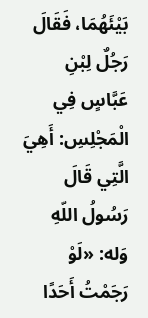بَيْئَهُمَا، فَقَالَ رَجُلٌ لِبْنِ عَبَّاسٍ فِي الْمَجْلِسِ: أَهِيَ الَّتِي قَالَ رَسُولُ اللّهِ وَله: «لَوْ رَجَمْتُ أَحَدًا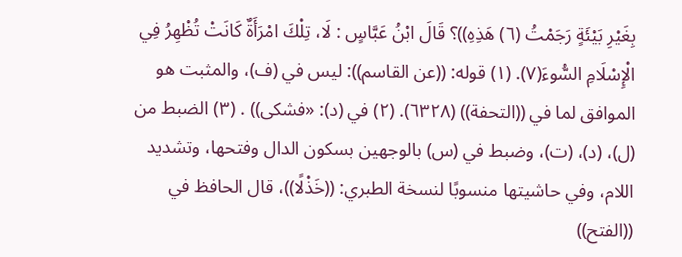بِغَيْرِ بَيْئَةٍ رَجَمْتُ (٦) هَذِهِ))؟ قَالَ ابْنُ عَبَّاسٍ : لَا، تِلْكَ امْرَأَةٌ كَانَتْ تُظْهِرُ فِي الْإِسْلَامِ السُّوءَ(٧). (١) قوله: ((عن القاسم)): ليس في (ف)، والمثبت هو الموافق لما في ((التحفة)) (٦٣٢٨). (٢) في (د): «فشكی)) . (٣) الضبط من (ل)، (د)، (ت)، وضبط في (س) بالوجهين بسكون الدال وفتحها، وتشديد اللام، وفي حاشيتها منسوبًا لنسخة الطبري: ((خَذْلًا))، قال الحافظ في ((الفتح))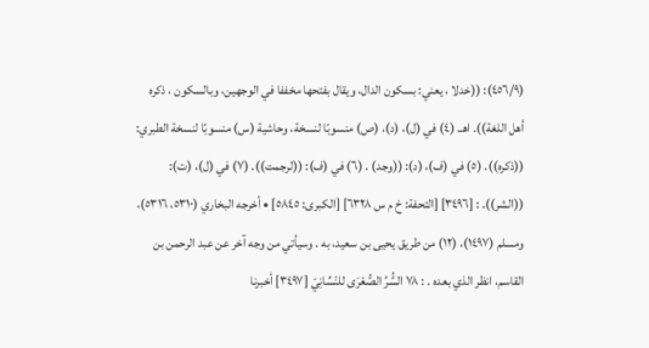(٤٥٦/٩): ((خدلا ، يعني: بسكون الدال، ويقال بفتحها مخففا في الوجهين، وبالسكون ، ذكره أهل اللغة)). اهـ. (٤) في (ل)، (د)، (ص) منسوبًا لنسخة، وحاشية (س) منسوبًا لنسخة الطبري: ((ذكره)). (٥) في (ف)، (د): ((وجد) . (٦) في (ف): ((لرجمت)). (٧) في (ل)، (ت): ((الشر)). : [٣٤٩٦] [التحفة: خ م س ٦٣٢٨] [الكبرى: ٥٨٤٥] • أخرجه البخاري (٥٣١٠، ٥٣١٦)، ومسلم (١٤٩٧)، (١٢) من طريق يحيى بن سعيد، به . وسيأتي من وجه آخر عن عبد الرحمن بن القاسم، انظر الذي بعده . : ٧٨ السَُّرُ الصُّعْرَى للنْسِّانِيّ [٣٤٩٧] أخبرنا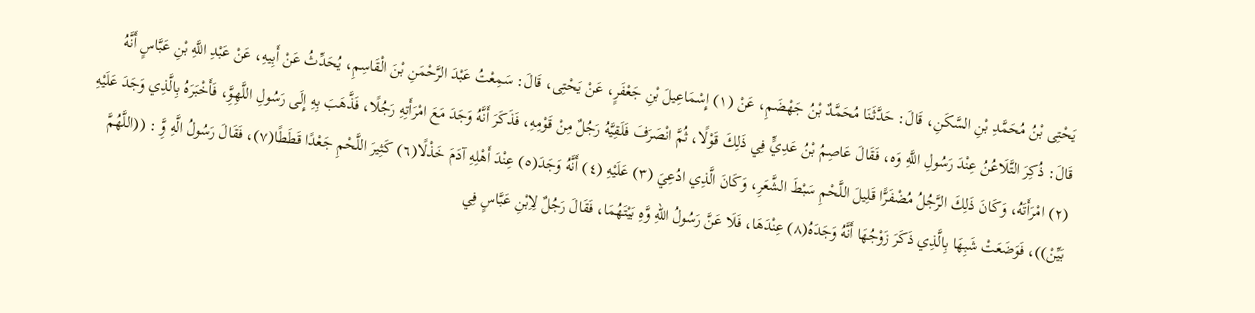يَحْتِى بْنُ مُحَمَّدِ بْنِ السَّكَنِ، قَالَ: حَدَّثَنَا مُحَمَّدٌ بْنُ جَهْضَمِ، عَنْ (١) إِسْمَاعِيلَ بْنِ جَعْفَرٍ، عَنْ يَحْتِى، قَالَ: سَمِعْتُ عَبْدَ الرَّحْمَنِ بْنَ الْقَاسِمِ، يُحَدِّثُ عَنْ أَبِيهِ، عَنْ عَبْدِ اللَّهِ بْنِ عَبَّاسٍ أَنَّهُ قَالَ: ذُكِرَ التَّلَاعُنُ عِنْدَ رَسُولِ اللَّهِ وَه، فَقَالَ عَاصِمُ بْنُ عَدِيٍّ فِي ذَلِكَ قَوْلًا، ثُمَّ انْصَرَفَ فَلَقِيَّهُ رَجُلٌ مِنْ قَوْمِهِ، فَذَكَرَ أَنَّهُ وَجَدَ مَعَ امْرَأَتِهِ رَجُلًا، فَذَّهَبَ بِهِ إِلَى رَسُولِ اللَّهِوَِّ، فَأَخْبَرَهُ بِالَّذِي وَجَدَ عَلَيْهِ (٢) امْرَأَتَهُ، وَكَانَ ذَلِكَ الرَّجُلُ مُضْفَرًّا قَلِيلَ اللَّحْمِ سَبْطَ الشَّعَرِ، وَكَانَ الَّذِي ادُعِيَ (٣) عَلَيْهِ (٤) أَنَّهُ وَجَدَ(٥) عِنْدَ أَهْلِهِ آدَمَ خَذْلًا(٦) كَثِيرَ اللَّحْمِ جَعْدًا قَطَطًا(٧)، فَقَالَ رَسُولُ الَّهِ وَِّ : ((اللَّهُمَّ بَيِّنْ))، فَوَضَعَتْ شَبِهَا بِالَّذِي ذَكَرَ زَوْجُهَا أَنَّهُ وَجَدَهُ(٨) عِنْدَهَا، فَلَا عَنَّ رَسُولُ اللّهِ وَّهِ بَيْتَهُمَا، فَقَالَ رَجُلٌ لِاِبْنِ عَبَّاسٍ فِي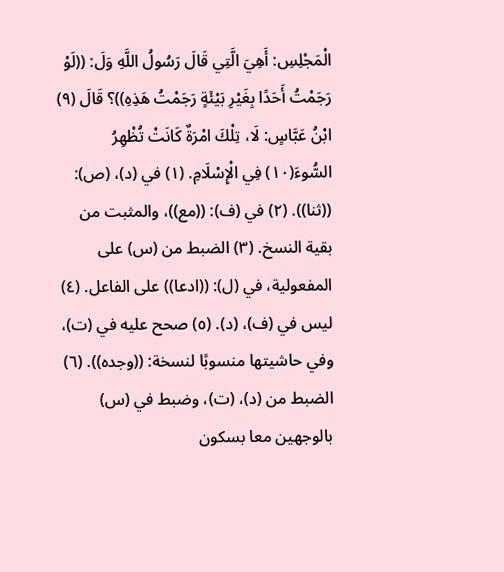الْمَجْلِسِ: أَهِيَ الَّتِي قَالَ رَسُولُ اللَّهِ وَلَ: ((لَوْ رَجَمْتُ أَحَدًا بِغَيْرِ بَيْئَةٍ رَجَمْتُ هَذِهِ))؟ قَالَ (٩) ابْنُ عَبَّاسٍ: لَا، تِلْكَ امْرَةٌ كَانَتْ تُظْهِرُ السُّوءَ(١٠) فِي الْإِسْلَامِ. (١) في (د)، (ص): ((ثنا)). (٢) في (ف): ((مع))، والمثبت من بقية النسخ. (٣) الضبط من (س) على المفعولية، في (ل): ((ادعا)) على الفاعل. (٤) ليس في (ف)، (د). (٥) صحح عليه في (ت)، وفي حاشيتها منسوبًا لنسخة: ((وجده)). (٦) الضبط من (د)، (ت)، وضبط في (س) بالوجهين معا بسكون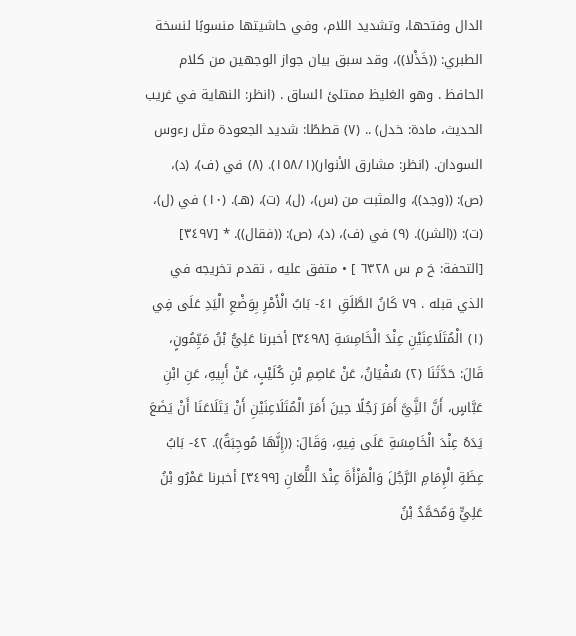الدال وفتحها، وتشديد اللام، وفي حاشيتها منسوبًا لنسخة الطبري: ((خَذْلا))، وقد سبق بيان جواز الوجهين من كلام الحافظ . وهو الغليظ ممتلئ الساق . (انظر: النهاية في غريب الحديث، مادة: خدل) .. (٧) قططًا: شديد الجعودة مثل رءوس السودان. (انظر: مشارق الأنوار)(١٥٨/١). (٨) في (ف)، (د)، (ص): ((وجد))، والمثبت من (س)، (ل)، (ت)، (هـ). (١٠) في (ل)، (ت): ((الشر)). (٩) في (ف)، (د)، (ص): ((فقال)). * [٣٤٩٧] [التحفة: خ م س ٦٣٢٨ ] • متفق عليه ، تقدم تخريجه في الذي قبله . ٧٩ كَانُ الطَّلَقِ ٤١- بَابُ الْأَمْرِ بِوَضْعِ الْيَدِ عَلَى فِي (١) الْمُتَلَاعِنَيْنِ عِنْدَ الْخَامِسَةِ [٣٤٩٨] أخبرنا عَلِيُّ بْنُ مَيِّمُونٍ، قَالَ: حَدَّثَنَا (٢) سُفْيَانُ، عَنْ عَاصِمِ بْنِ كُلَيْبٍ، عَنْ أَبِيهِ، عَنِ ابْنِ عَبَّاسٍ، أَنَّ النَِّيَّ أَمَرَ رَجُلًا حِينَ أَمَرَ الْمُتَلَاعِنَيْنِ أَنْ يَتَلَاعَنَا أَنْ يَضَعَ يَدَهُ عِنْدَ الْخَامِسَةِ عَلَى فِيهِ، وَقَالَ: ((إِنَّهَا مُوجِبَةٌ)). ٤٢- بَابُ عِظَةِ الْإِمَامِ الرَّجُلَ وَالْمَزْأَةَ عِنْدَ اللُّعَانِ [٣٤٩٩] أخبرنا عَمْرُو بْنُ عَلِيٍّ وَمُحَمَّدُ بْنُ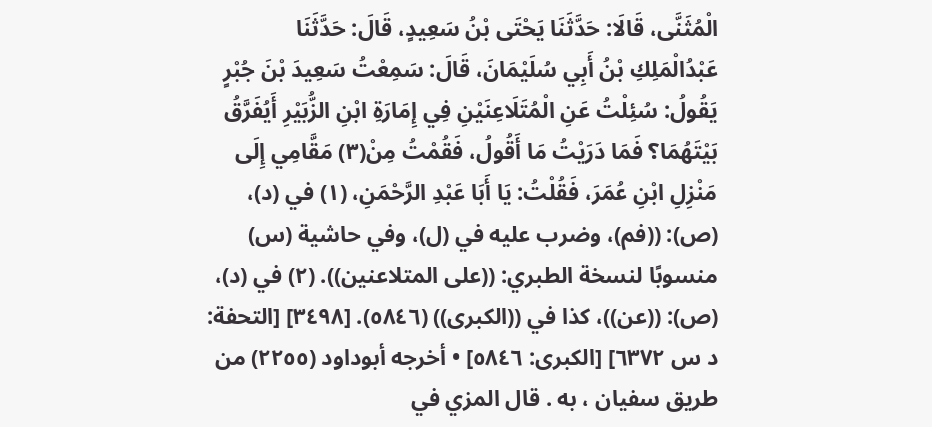الْمُثَنَّى، قَالَا: حَدَّثَنَا يَحْتَى بْنُ سَعِيدٍ، قَالَ: حَدَّثَنَا عَبْدُالْمَلِكِ بْنُ أَبِي سُلَيْمَانَ، قَالَ: سَمِعْتُ سَعِيدَ بْنَ جُبْرٍ يَقُولُ: سُئِلْتُ عَنِ الْمُتَلَاعِنَيْنِ فِي إِمَارَةِ ابْنِ الزُّبَيْرِ أَيُفَرَّقُ بَيْتَهُمَا؟ فَمَا دَرَيْتُ مَا أَقُولُ، فَقُمْتُ مِنْ(٣) مَقَّامِي إِلَى مَنْزِلِ ابْنِ عُمَرَ، فَقُلْتُ: يَا أَبَا عَبْدِ الرَّحْمَنِ، (١) في (د)، (ص): ((فم)، وضرب عليه في (ل)، وفي حاشية (س) منسوبًا لنسخة الطبري: ((على المتلاعنين)). (٢) في (د)، (ص): ((عن))، كذا في ((الكبرى)) (٥٨٤٦). [٣٤٩٨] [التحفة: د س ٦٣٧٢] [الكبرى: ٥٨٤٦] • أخرجه أبوداود (٢٢٥٥) من طريق سفيان ، به . قال المزي في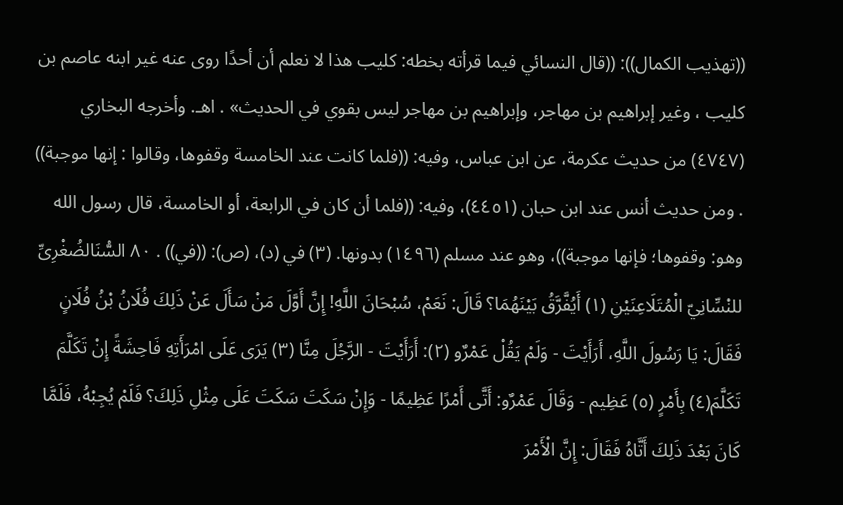((تهذيب الكمال)): ((قال النسائي فيما قرأته بخطه: كليب هذا لا نعلم أن أحدًا روى عنه غير ابنه عاصم بن كليب ، وغير إبراهيم بن مهاجر، وإبراهيم بن مهاجر ليس بقوي في الحدیث» . اهـ. وأخرجه البخاري (٤٧٤٧) من حديث عكرمة، عن ابن عباس، وفيه: ((فلما كانت عند الخامسة وقفوها، وقالوا : إنها موجبة)) . ومن حديث أنس عند ابن حبان (٤٤٥١)، وفيه: ((فلما أن كان في الرابعة، أو الخامسة، قال رسول الله وهو: وقفوها؛ فإنها موجبة))، وهو عند مسلم (١٤٩٦) بدونها. (٣) في (د)، (ص): ((في)) . ٨٠ السُّنَالضُغْرِىِّ للنْسِّانِيّ الْمُتَلَاعِنَيْنِ (١) أَيُفَّرَّقُ بَيْنَهُمَا؟ قَالَ: نَعَمْ، سُبْحَانَ اللَّهِ! إِنَّ أَوَّلَ مَنْ سَأَلَ عَنْ ذَلِكَ فُلَانُ بْنُ فُلَانٍ فَقَالَ: يَا رَسُولَ اللَّهِ، أَرَأَيْتَ - وَلَمْ يَقُلْ عَمْرٌو (٢): أَرَأَيْتَ - الرَّجُلَ مِنَّا (٣) يَرَى عَلَى امْرَأَتِهِ فَاحِشَةً إِنْ تَكَلَّمَ تَكَلَّمَ(٤) بِأَمْرٍ (٥) عَظِيم - وَقَالَ عَمْرٌو: أَتَّى أَمْرًا عَظِيمًا - وَإِنْ سَكَتَ سَكَتَ عَلَى مِثْلِ ذَلِكَ؟ فَلَمْ يُجِبْهُ، فَلَمَّا كَانَ بَعْدَ ذَلِكَ أَتَّاهُ فَقَالَ: إِنَّ الْأَمْرَ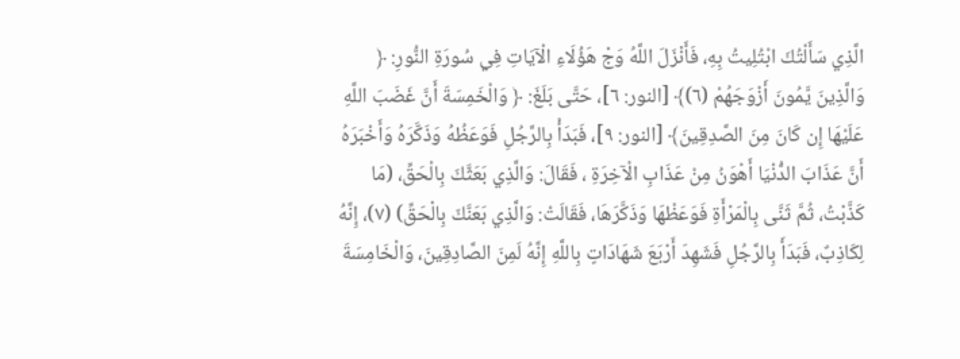الَّذِي سَأَلْتُكَ ابْتُلِيتُ بِهِ، فَأَنْزَلَ اللَّهُ وَجْ هَؤُلَاءِ الْآيَاتِ فِي سُورَةِ النُّورِ: ﴿ وَالَّذِينَ يَّمُونَ أَزْوَجَهُمْ (٦)﴾ [النور: ٦]، حَتَّى بَلَغَ: ﴿ وَالْخَمِسَةَ أَنَّ غَضَبَ اللَّهِ عَلَيْهَا إِن كَانَ مِنَ الصَّدِقِينَ﴾ [النور: ٩]، فَبَدَأْ بِالرَّجُلِ فَوَعَظُهُ وَذَكَّرَهُ وَأَخْبَرَهُ أَنَّ عَذَابَ الدُّنْيَا أَهْوَنُ مِنْ عَذَابِ الْآخِرَةِ ، فَقَالَ: وَالَّذِي بَعَثَّكَ بِالْحَقِّ، (مَا كَذَّبْتُ، ثُمَّ ثَنَّى بِالْمَرْأَةِ فَوَعَظْهَا وَذَكَّرَهَا، فَقَالَتْ: وَالَّذِي بَعَنَّكَ بِالْحَقِّ) (٧)، إِنَّهُ لِكَاذِبٌ، فَبَدَأَ بِالرَّجُلِ فَشَهِدَ أَرْبَعَ شَهَادَاتٍ بِاللَّهِ إِنَّهُ لَمِنَ الصَّادِقِينَ، وَالْخَامِسَةَ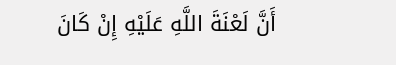أَنَّ لَعْنَةَ اللَّهِ عَلَيْهِ إِنْ كَانَ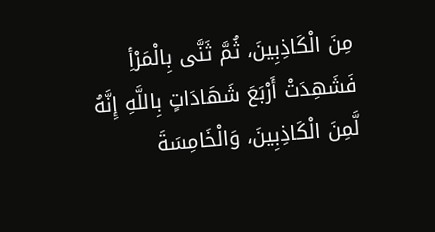مِنَ الْكَاذِبِينَ، ثُمَّ ثَنَّى بِالْمَرْأِ فَشَهِدَتْ أَرْبَعَ شَهَادَاتٍ بِاللَّهِ إِنَّهُ لَّمِنَ الْكَاذِبِينَ، وَالْخَامِسَةَ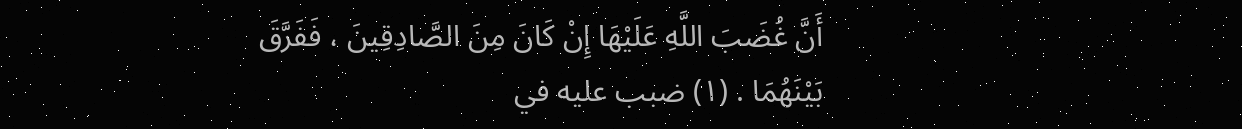أَنَّ غُضَبَ اللَّهِ عَلَيْهَا إِنْ كَانَ مِنَ الصَّادِقِينَ ، فَفَرَّقَ بَيْنَهُمَا . (١) ضبب عليه في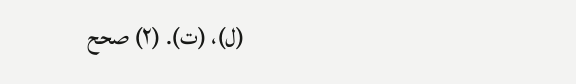(ل)، (ت). (٢) صحح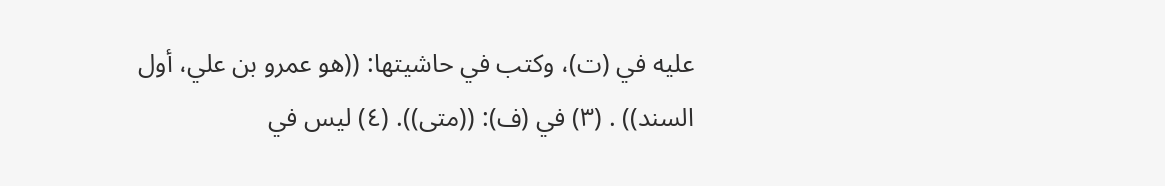عليه في (ت)، وكتب في حاشيتها: ((هو عمرو بن علي، أول السند)) . (٣) في (ف): ((متى)). (٤) ليس في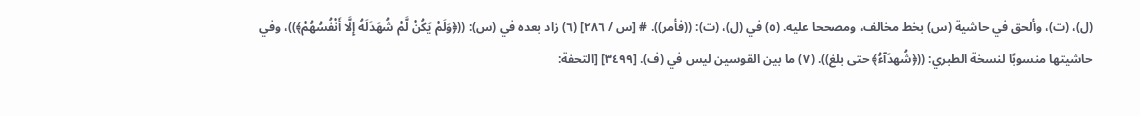(ل)، (ت)، وألحق في حاشية (س) بخط مخالف، ومصححا عليه. (٥) في (ل)، (ت): ((فأمر)). # [س / ٢٨٦] (٦) زاد بعده في (س): ((﴿وَلَمْ يَكُنْ لَّمْ شُهَدَلَهُ إِلَّا أَنْفُسُهُمْ﴾))، وفي حاشيتها منسوبًا لنسخة الطبري: ((﴿شُهدَآءُ﴾ حتى بلغ)). (٧) ما بين القوسين ليس في (ف). [٣٤٩٩] [التحفة: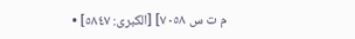م ت س ٧٠٥٨] [الكبرى: ٥٨٤٧] •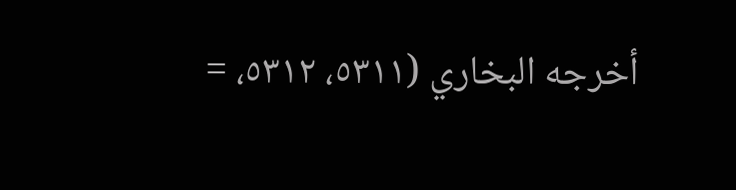أخرجه البخاري (٥٣١١، ٥٣١٢، =